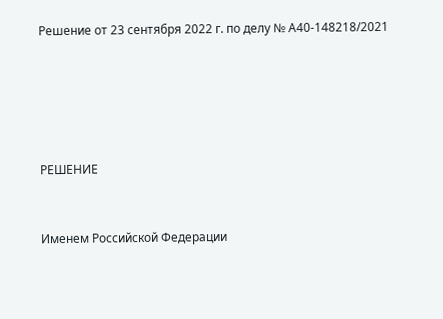Решение от 23 сентября 2022 г. по делу № А40-148218/2021





РЕШЕНИЕ


Именем Российской Федерации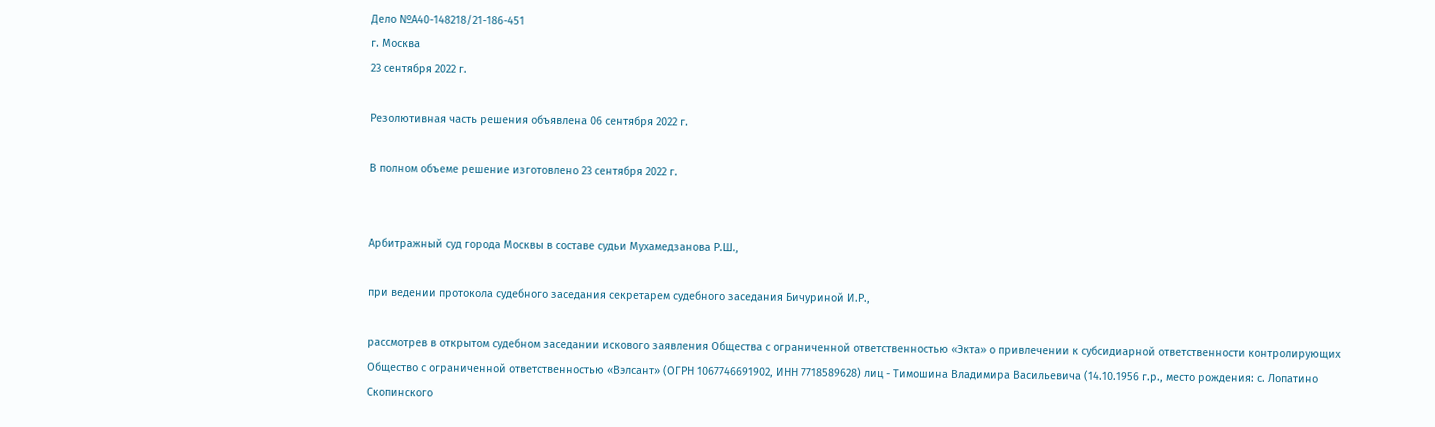Дело №А40-148218/21-186-451
г. Москва
23 сентября 2022 г.

Резолютивная часть решения объявлена 06 сентября 2022 г.

В полном объеме решение изготовлено 23 сентября 2022 г.


Арбитражный суд города Москвы в составе судьи Мухамедзанова Р.Ш.,

при ведении протокола судебного заседания секретарем судебного заседания Бичуриной И.Р.,

рассмотрев в открытом судебном заседании искового заявления Общества с ограниченной ответственностью «Экта» о привлечении к субсидиарной ответственности контролирующих Общество с ограниченной ответственностью «Вэлсант» (ОГРН 1067746691902, ИНН 7718589628) лиц - Тимошина Владимира Васильевича (14.10.1956 г.р., место рождения: с. Лопатино Скопинского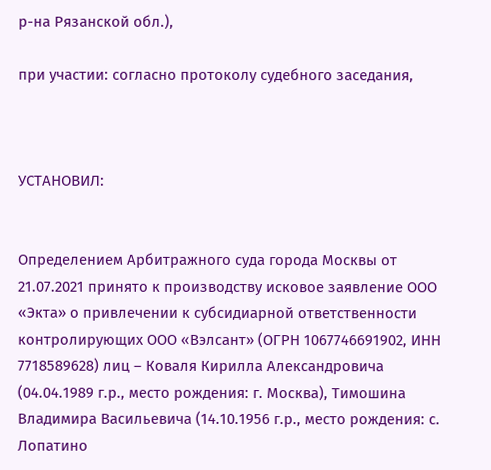р-на Рязанской обл.),

при участии: согласно протоколу судебного заседания,



УСТАНОВИЛ:


Определением Арбитражного суда города Москвы от 21.07.2021 принято к производству исковое заявление ООО «Экта» о привлечении к субсидиарной ответственности контролирующих ООО «Вэлсант» (ОГРН 1067746691902, ИНН 7718589628) лиц – Коваля Кирилла Александровича (04.04.1989 г.р., место рождения: г. Москва), Тимошина Владимира Васильевича (14.10.1956 г.р., место рождения: с. Лопатино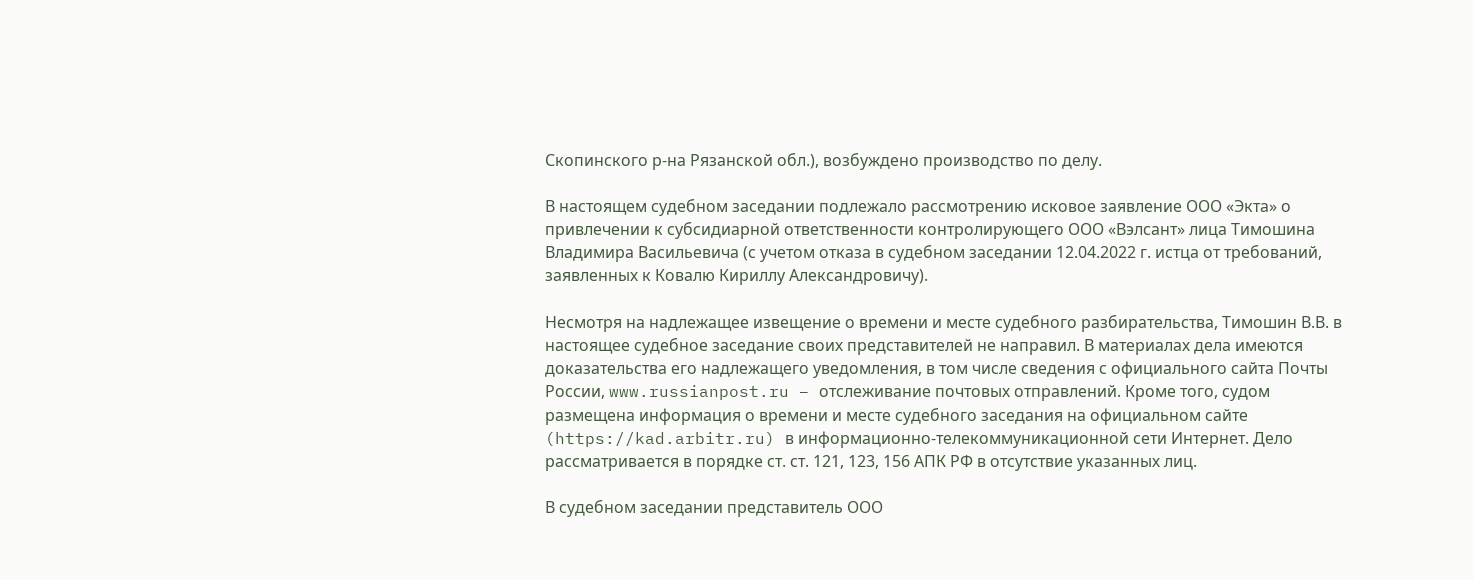Скопинского р-на Рязанской обл.), возбуждено производство по делу.

В настоящем судебном заседании подлежало рассмотрению исковое заявление ООО «Экта» о привлечении к субсидиарной ответственности контролирующего ООО «Вэлсант» лица Тимошина Владимира Васильевича (с учетом отказа в судебном заседании 12.04.2022 г. истца от требований, заявленных к Ковалю Кириллу Александровичу).

Несмотря на надлежащее извещение о времени и месте судебного разбирательства, Тимошин В.В. в настоящее судебное заседание своих представителей не направил. В материалах дела имеются доказательства его надлежащего уведомления, в том числе сведения с официального сайта Почты России, www.russianpost.ru – отслеживание почтовых отправлений. Кроме того, судом размещена информация о времени и месте судебного заседания на официальном сайте (https://kad.arbitr.ru) в информационно-телекоммуникационной сети Интернет. Дело рассматривается в порядке ст. ст. 121, 123, 156 АПК РФ в отсутствие указанных лиц.

В судебном заседании представитель ООО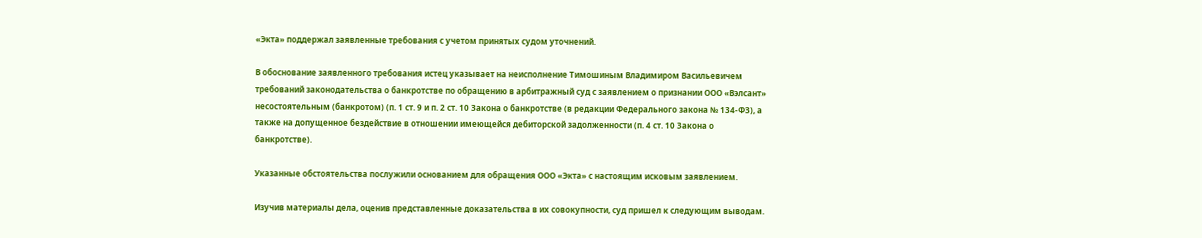«Экта» поддержал заявленные требования с учетом принятых судом уточнений.

В обоснование заявленного требования истец указывает на неисполнение Тимошиным Владимиром Васильевичем требований законодательства о банкротстве по обращению в арбитражный суд с заявлением о признании ООО «Вэлсант» несостоятельным (банкротом) (п. 1 ст. 9 и п. 2 ст. 10 Закона о банкротстве (в редакции Федерального закона № 134-ФЗ), а также на допущенное бездействие в отношении имеющейся дебиторской задолженности (п. 4 ст. 10 Закона о банкротстве).

Указанные обстоятельства послужили основанием для обращения ООО «Экта» с настоящим исковым заявлением.

Изучив материалы дела, оценив представленные доказательства в их совокупности, суд пришел к следующим выводам.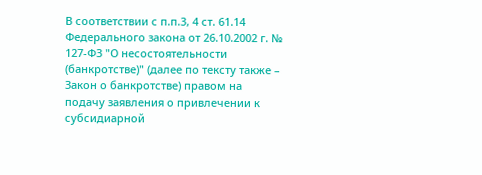В соответствии с п.п.3, 4 ст. 61.14 Федерального закона от 26.10.2002 г. № 127-ФЗ "О несостоятельности (банкротстве)" (далее по тексту также – Закон о банкротстве) правом на подачу заявления о привлечении к субсидиарной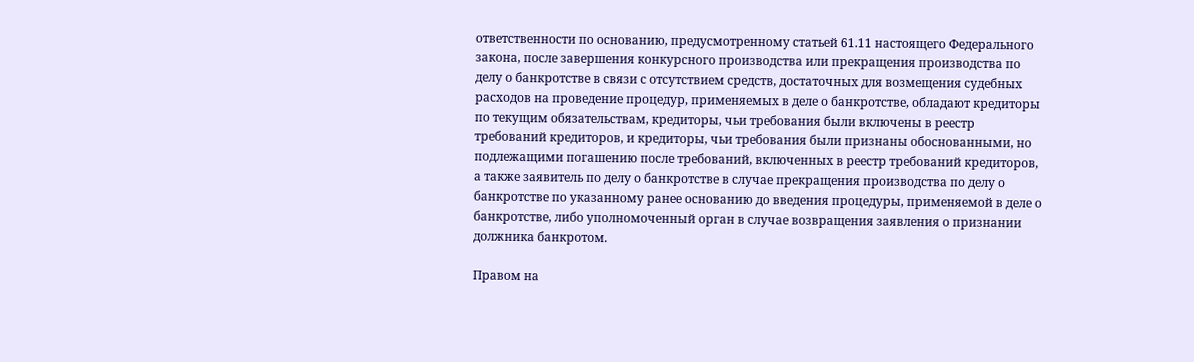ответственности по основанию, предусмотренному статьей 61.11 настоящего Федерального закона, после завершения конкурсного производства или прекращения производства по делу о банкротстве в связи с отсутствием средств, достаточных для возмещения судебных расходов на проведение процедур, применяемых в деле о банкротстве, обладают кредиторы по текущим обязательствам, кредиторы, чьи требования были включены в реестр требований кредиторов, и кредиторы, чьи требования были признаны обоснованными, но подлежащими погашению после требований, включенных в реестр требований кредиторов, а также заявитель по делу о банкротстве в случае прекращения производства по делу о банкротстве по указанному ранее основанию до введения процедуры, применяемой в деле о банкротстве, либо уполномоченный орган в случае возвращения заявления о признании должника банкротом.

Правом на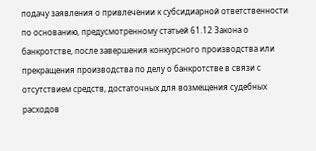подачу заявления о привлечении к субсидиарной ответственности по основанию, предусмотренному статьей 61.12 Закона о банкротстве, после завершения конкурсного производства или прекращения производства по делу о банкротстве в связи с отсутствием средств, достаточных для возмещения судебных расходов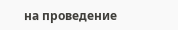на проведение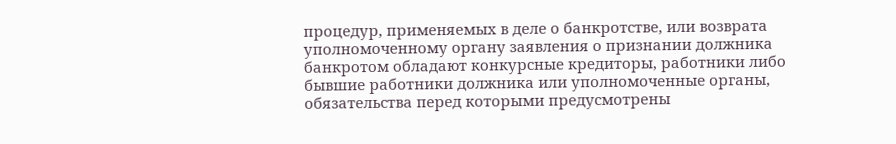процедур, применяемых в деле о банкротстве, или возврата уполномоченному органу заявления о признании должника банкротом обладают конкурсные кредиторы, работники либо бывшие работники должника или уполномоченные органы, обязательства перед которыми предусмотрены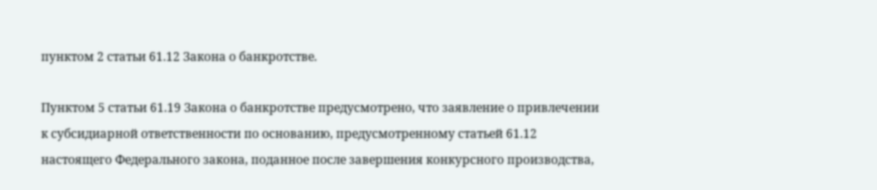пунктом 2 статьи 61.12 Закона о банкротстве.

Пунктом 5 статьи 61.19 Закона о банкротстве предусмотрено, что заявление о привлечении к субсидиарной ответственности по основанию, предусмотренному статьей 61.12 настоящего Федерального закона, поданное после завершения конкурсного производства,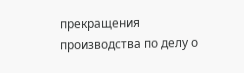прекращения производства по делу о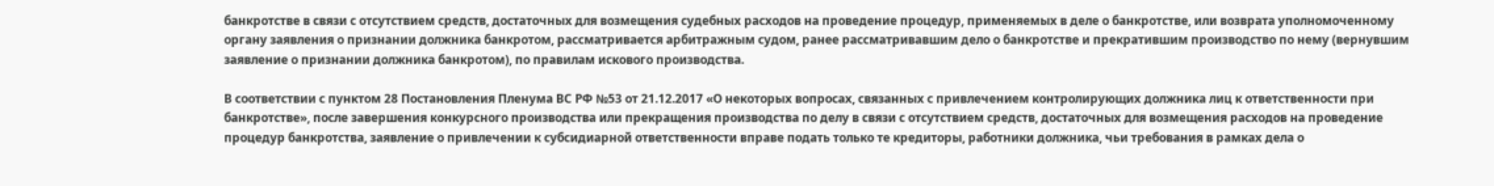банкротстве в связи с отсутствием средств, достаточных для возмещения судебных расходов на проведение процедур, применяемых в деле о банкротстве, или возврата уполномоченному органу заявления о признании должника банкротом, рассматривается арбитражным судом, ранее рассматривавшим дело о банкротстве и прекратившим производство по нему (вернувшим заявление о признании должника банкротом), по правилам искового производства.

В соответствии с пунктом 28 Постановления Пленума ВС РФ №53 от 21.12.2017 «О некоторых вопросах, связанных с привлечением контролирующих должника лиц к ответственности при банкротстве», после завершения конкурсного производства или прекращения производства по делу в связи с отсутствием средств, достаточных для возмещения расходов на проведение процедур банкротства, заявление о привлечении к субсидиарной ответственности вправе подать только те кредиторы, работники должника, чьи требования в рамках дела о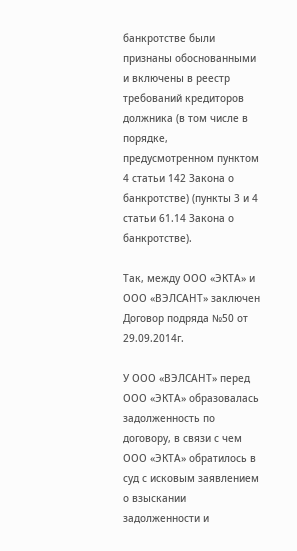банкротстве были признаны обоснованными и включены в реестр требований кредиторов должника (в том числе в порядке, предусмотренном пунктом 4 статьи 142 Закона о банкротстве) (пункты 3 и 4 статьи 61.14 Закона о банкротстве).

Так, между ООО «ЭКТА» и ООО «ВЭЛСАНТ» заключен Договор подряда №50 от 29.09.2014г.

У ООО «ВЭЛСАНТ» перед ООО «ЭКТА» образовалась задолженность по договору, в связи с чем ООО «ЭКТА» обратилось в суд с исковым заявлением о взыскании задолженности и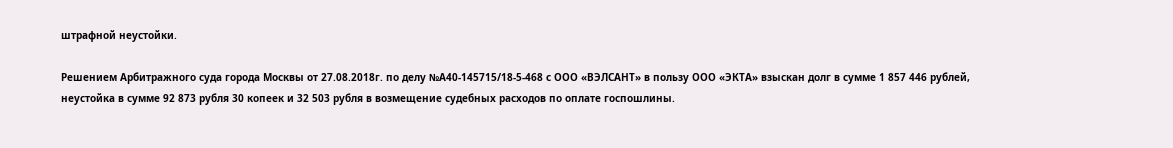штрафной неустойки.

Решением Арбитражного суда города Москвы от 27.08.2018г. по делу №А40-145715/18-5-468 с ООО «ВЭЛСАНТ» в пользу ООО «ЭКТА» взыскан долг в сумме 1 857 446 рублей, неустойка в сумме 92 873 рубля 30 копеек и 32 503 рубля в возмещение судебных расходов по оплате госпошлины.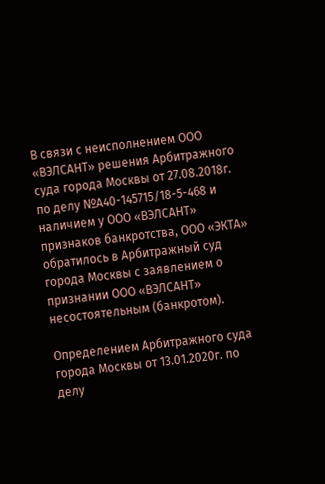В связи с неисполнением ООО «ВЭЛСАНТ» решения Арбитражного суда города Москвы от 27.08.2018г. по делу №А40-145715/18-5-468 и наличием у ООО «ВЭЛСАНТ» признаков банкротства, ООО «ЭКТА» обратилось в Арбитражный суд города Москвы с заявлением о признании ООО «ВЭЛСАНТ» несостоятельным (банкротом).

Определением Арбитражного суда города Москвы от 13.01.2020г. по делу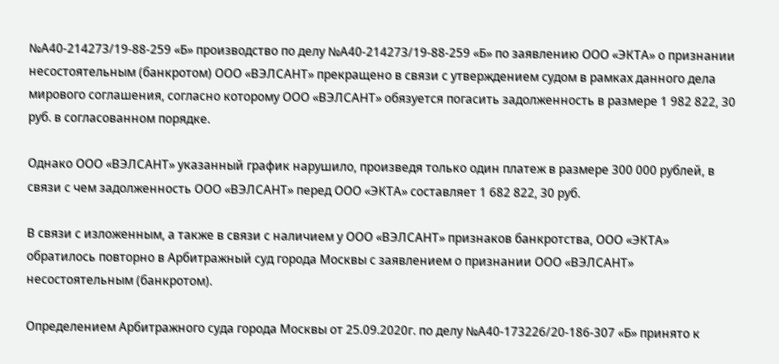№А40-214273/19-88-259 «Б» производство по делу №А40-214273/19-88-259 «Б» по заявлению ООО «ЭКТА» о признании несостоятельным (банкротом) ООО «ВЭЛСАНТ» прекращено в связи с утверждением судом в рамках данного дела мирового соглашения, согласно которому ООО «ВЭЛСАНТ» обязуется погасить задолженность в размере 1 982 822, 30 руб. в согласованном порядке.

Однако ООО «ВЭЛСАНТ» указанный график нарушило, произведя только один платеж в размере 300 000 рублей, в связи с чем задолженность ООО «ВЭЛСАНТ» перед ООО «ЭКТА» составляет 1 682 822, 30 руб.

В связи с изложенным, а также в связи с наличием у ООО «ВЭЛСАНТ» признаков банкротства, ООО «ЭКТА» обратилось повторно в Арбитражный суд города Москвы с заявлением о признании ООО «ВЭЛСАНТ» несостоятельным (банкротом).

Определением Арбитражного суда города Москвы от 25.09.2020г. по делу №А40-173226/20-186-307 «Б» принято к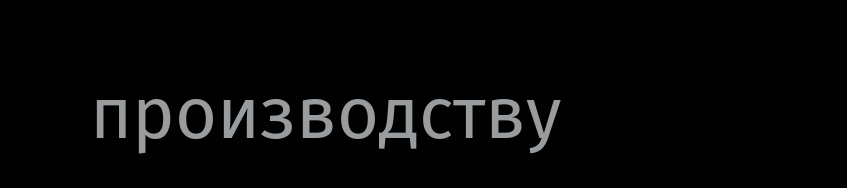производству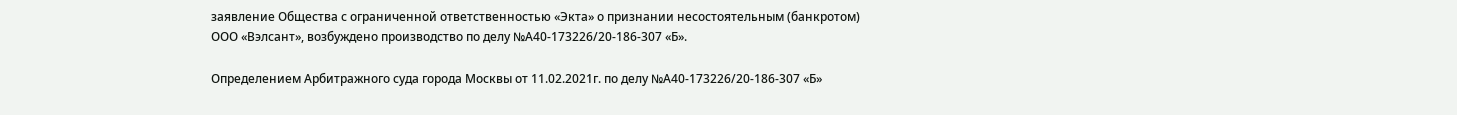заявление Общества с ограниченной ответственностью «Экта» о признании несостоятельным (банкротом) ООО «Вэлсант», возбуждено производство по делу №А40-173226/20-186-307 «Б».

Определением Арбитражного суда города Москвы от 11.02.2021г. по делу №А40-173226/20-186-307 «Б»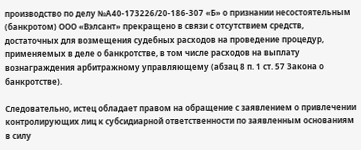производство по делу №А40-173226/20-186-307 «Б» о признании несостоятельным (банкротом) ООО «Вэлсант» прекращено в связи с отсутствием средств, достаточных для возмещения судебных расходов на проведение процедур, применяемых в деле о банкротстве, в том числе расходов на выплату вознаграждения арбитражному управляющему (абзац 8 п. 1 ст. 57 Закона о банкротстве).

Следовательно, истец обладает правом на обращение с заявлением о привлечении контролирующих лиц к субсидиарной ответственности по заявленным основаниям в силу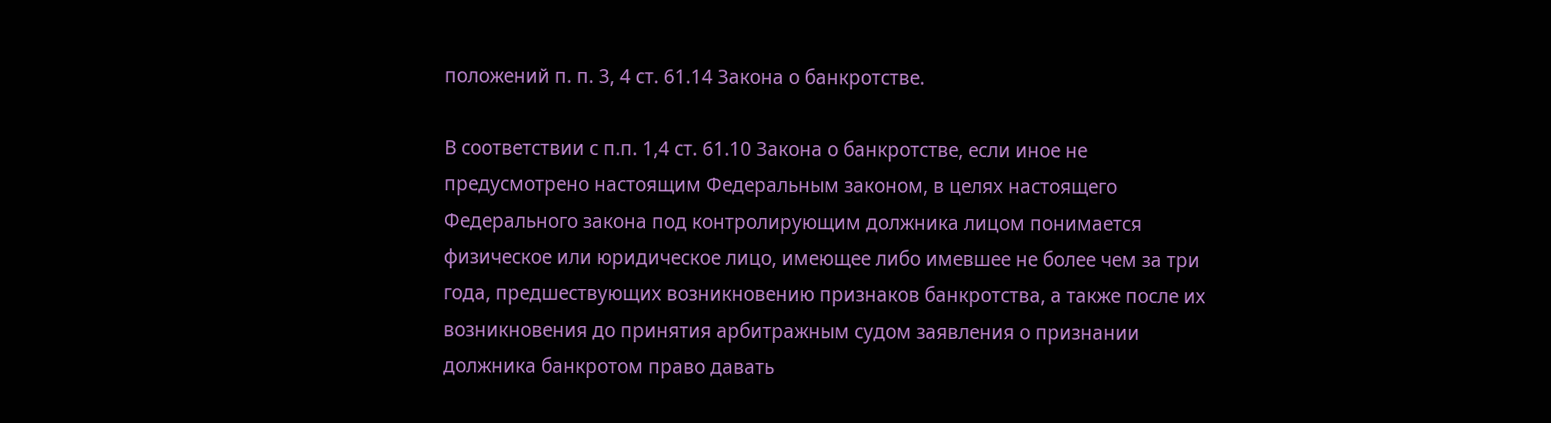положений п. п. 3, 4 ст. 61.14 Закона о банкротстве.

В соответствии с п.п. 1,4 ст. 61.10 Закона о банкротстве, если иное не предусмотрено настоящим Федеральным законом, в целях настоящего Федерального закона под контролирующим должника лицом понимается физическое или юридическое лицо, имеющее либо имевшее не более чем за три года, предшествующих возникновению признаков банкротства, а также после их возникновения до принятия арбитражным судом заявления о признании должника банкротом право давать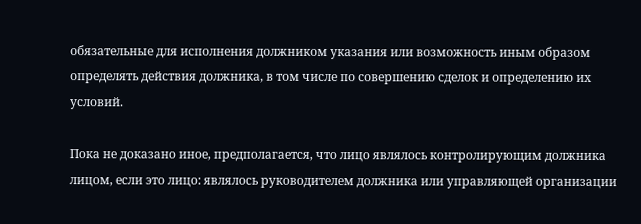обязательные для исполнения должником указания или возможность иным образом определять действия должника, в том числе по совершению сделок и определению их условий.

Пока не доказано иное, предполагается, что лицо являлось контролирующим должника лицом, если это лицо: являлось руководителем должника или управляющей организации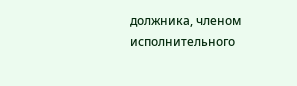должника, членом исполнительного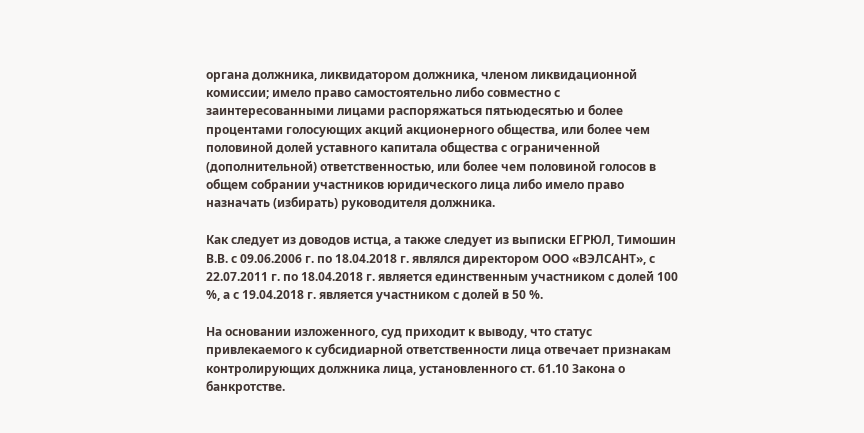органа должника, ликвидатором должника, членом ликвидационной комиссии; имело право самостоятельно либо совместно с заинтересованными лицами распоряжаться пятьюдесятью и более процентами голосующих акций акционерного общества, или более чем половиной долей уставного капитала общества с ограниченной (дополнительной) ответственностью, или более чем половиной голосов в общем собрании участников юридического лица либо имело право назначать (избирать) руководителя должника.

Как следует из доводов истца, а также следует из выписки ЕГРЮЛ, Тимошин В.В. с 09.06.2006 г. по 18.04.2018 г. являлся директором ООО «ВЭЛСАНТ», с 22.07.2011 г. по 18.04.2018 г. является единственным участником с долей 100 %, а с 19.04.2018 г. является участником с долей в 50 %.

На основании изложенного, суд приходит к выводу, что статус привлекаемого к субсидиарной ответственности лица отвечает признакам контролирующих должника лица, установленного ст. 61.10 Закона о банкротстве.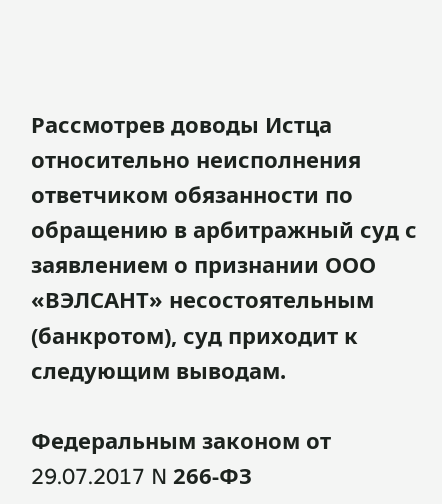Рассмотрев доводы Истца относительно неисполнения ответчиком обязанности по обращению в арбитражный суд с заявлением о признании ООО «ВЭЛСАНТ» несостоятельным (банкротом), суд приходит к следующим выводам.

Федеральным законом от 29.07.2017 N 266-ФЗ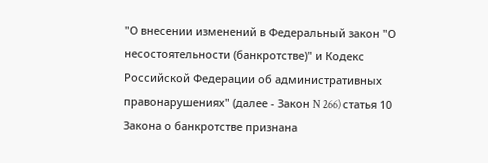"О внесении изменений в Федеральный закон "О несостоятельности (банкротстве)" и Кодекс Российской Федерации об административных правонарушениях" (далее - Закон N 266) статья 10 Закона о банкротстве признана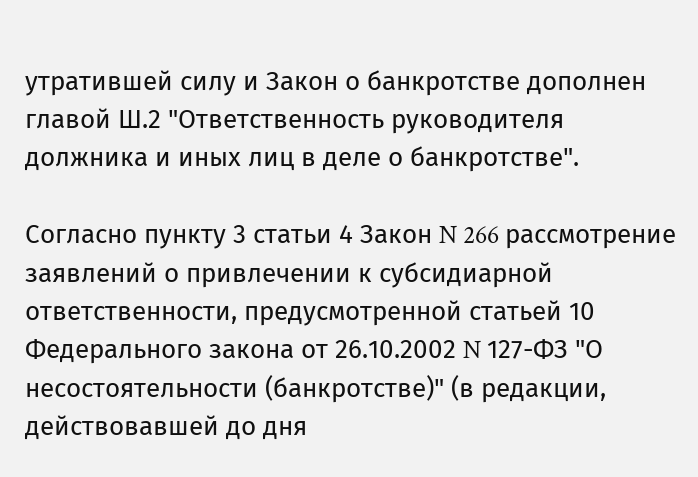утратившей силу и Закон о банкротстве дополнен главой Ш.2 "Ответственность руководителя должника и иных лиц в деле о банкротстве".

Согласно пункту 3 статьи 4 Закон N 266 рассмотрение заявлений о привлечении к субсидиарной ответственности, предусмотренной статьей 10 Федерального закона от 26.10.2002 N 127-ФЗ "О несостоятельности (банкротстве)" (в редакции, действовавшей до дня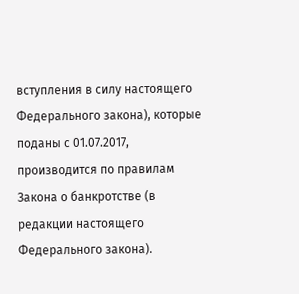вступления в силу настоящего Федерального закона), которые поданы с 01.07.2017, производится по правилам Закона о банкротстве (в редакции настоящего Федерального закона).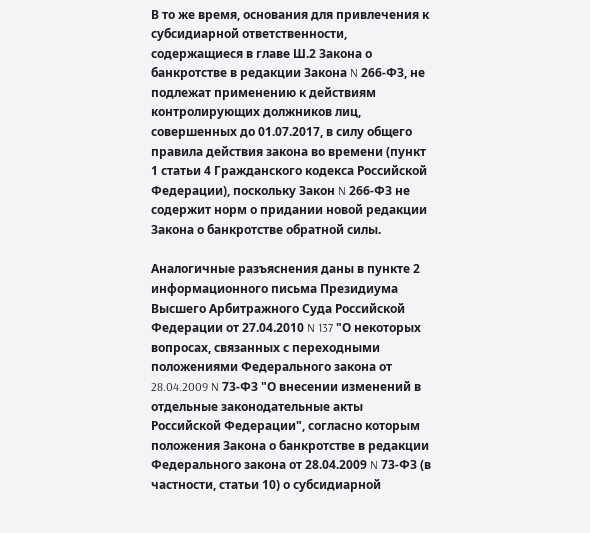В то же время, основания для привлечения к субсидиарной ответственности, содержащиеся в главе Ш.2 Закона о банкротстве в редакции Закона N 266-ФЗ, не подлежат применению к действиям контролирующих должников лиц, совершенных до 01.07.2017, в силу общего правила действия закона во времени (пункт 1 статьи 4 Гражданского кодекса Российской Федерации), поскольку Закон N 266-ФЗ не содержит норм о придании новой редакции Закона о банкротстве обратной силы.

Аналогичные разъяснения даны в пункте 2 информационного письма Президиума Высшего Арбитражного Суда Российской Федерации от 27.04.2010 N 137 "О некоторых вопросах, связанных с переходными положениями Федерального закона от 28.04.2009 N 73-ФЗ "О внесении изменений в отдельные законодательные акты Российской Федерации", согласно которым положения Закона о банкротстве в редакции Федерального закона от 28.04.2009 N 73-ФЗ (в частности, статьи 10) о субсидиарной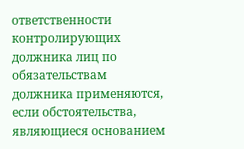ответственности контролирующих должника лиц по обязательствам должника применяются, если обстоятельства, являющиеся основанием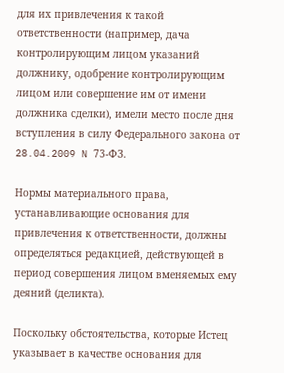для их привлечения к такой ответственности (например, дача контролирующим лицом указаний должнику, одобрение контролирующим лицом или совершение им от имени должника сделки), имели место после дня вступления в силу Федерального закона от 28.04.2009 N 73-ФЗ.

Нормы материального права, устанавливающие основания для привлечения к ответственности, должны определяться редакцией, действующей в период совершения лицом вменяемых ему деяний (деликта).

Поскольку обстоятельства, которые Истец указывает в качестве основания для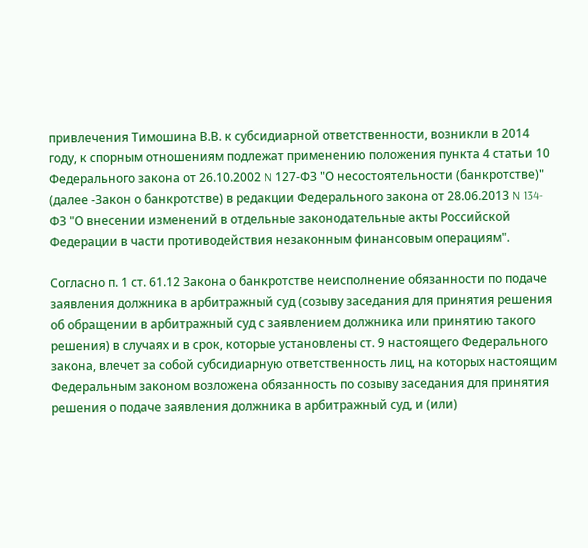привлечения Тимошина В.В. к субсидиарной ответственности, возникли в 2014 году, к спорным отношениям подлежат применению положения пункта 4 статьи 10 Федерального закона от 26.10.2002 N 127-ФЗ "О несостоятельности (банкротстве)" (далее -Закон о банкротстве) в редакции Федерального закона от 28.06.2013 N 134-ФЗ "О внесении изменений в отдельные законодательные акты Российской Федерации в части противодействия незаконным финансовым операциям".

Согласно п. 1 ст. 61.12 Закона о банкротстве неисполнение обязанности по подаче заявления должника в арбитражный суд (созыву заседания для принятия решения об обращении в арбитражный суд с заявлением должника или принятию такого решения) в случаях и в срок, которые установлены ст. 9 настоящего Федерального закона, влечет за собой субсидиарную ответственность лиц, на которых настоящим Федеральным законом возложена обязанность по созыву заседания для принятия решения о подаче заявления должника в арбитражный суд, и (или)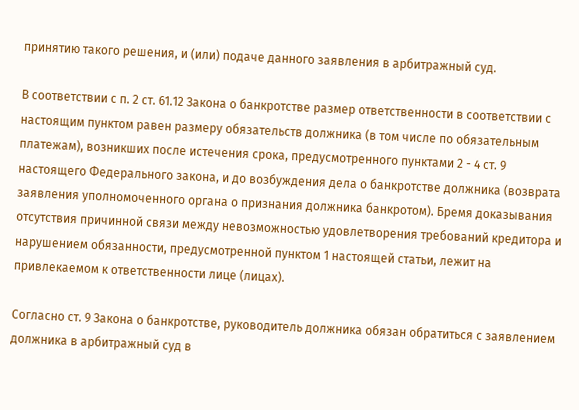принятию такого решения, и (или) подаче данного заявления в арбитражный суд.

В соответствии с п. 2 ст. 61.12 Закона о банкротстве размер ответственности в соответствии с настоящим пунктом равен размеру обязательств должника (в том числе по обязательным платежам), возникших после истечения срока, предусмотренного пунктами 2 - 4 ст. 9 настоящего Федерального закона, и до возбуждения дела о банкротстве должника (возврата заявления уполномоченного органа о признания должника банкротом). Бремя доказывания отсутствия причинной связи между невозможностью удовлетворения требований кредитора и нарушением обязанности, предусмотренной пунктом 1 настоящей статьи, лежит на привлекаемом к ответственности лице (лицах).

Согласно ст. 9 Закона о банкротстве, руководитель должника обязан обратиться с заявлением должника в арбитражный суд в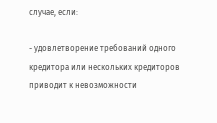случае, если:

- удовлетворение требований одного кредитора или нескольких кредиторов приводит к невозможности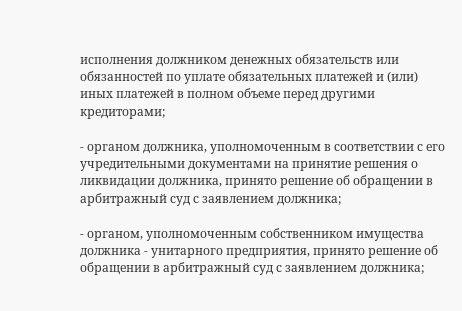исполнения должником денежных обязательств или обязанностей по уплате обязательных платежей и (или) иных платежей в полном объеме перед другими кредиторами;

- органом должника, уполномоченным в соответствии с его учредительными документами на принятие решения о ликвидации должника, принято решение об обращении в арбитражный суд с заявлением должника;

- органом, уполномоченным собственником имущества должника - унитарного предприятия, принято решение об обращении в арбитражный суд с заявлением должника;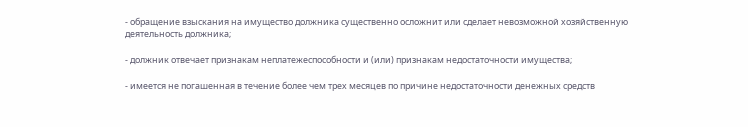- обращение взыскания на имущество должника существенно осложнит или сделает невозможной хозяйственную деятельность должника;

- должник отвечает признакам неплатежеспособности и (или) признакам недостаточности имущества;

- имеется не погашенная в течение более чем трех месяцев по причине недостаточности денежных средств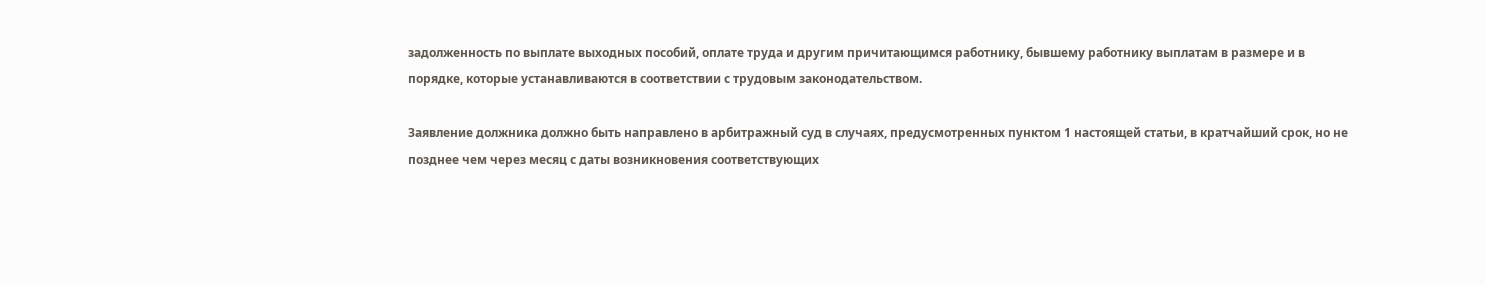задолженность по выплате выходных пособий, оплате труда и другим причитающимся работнику, бывшему работнику выплатам в размере и в порядке, которые устанавливаются в соответствии с трудовым законодательством.

Заявление должника должно быть направлено в арбитражный суд в случаях, предусмотренных пунктом 1 настоящей статьи, в кратчайший срок, но не позднее чем через месяц с даты возникновения соответствующих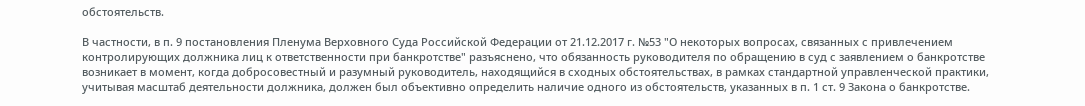обстоятельств.

В частности, в п. 9 постановления Пленума Верховного Суда Российской Федерации от 21.12.2017 г. №53 "О некоторых вопросах, связанных с привлечением контролирующих должника лиц к ответственности при банкротстве" разъяснено, что обязанность руководителя по обращению в суд с заявлением о банкротстве возникает в момент, когда добросовестный и разумный руководитель, находящийся в сходных обстоятельствах, в рамках стандартной управленческой практики, учитывая масштаб деятельности должника, должен был объективно определить наличие одного из обстоятельств, указанных в п. 1 ст. 9 Закона о банкротстве.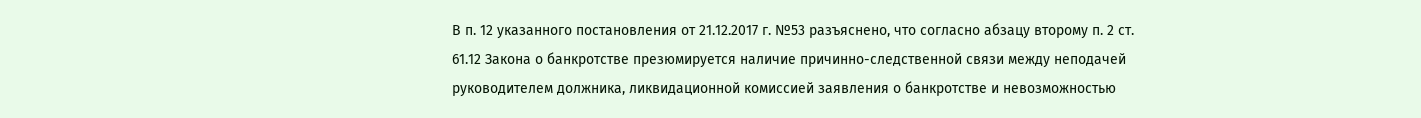В п. 12 указанного постановления от 21.12.2017 г. №53 разъяснено, что согласно абзацу второму п. 2 ст. 61.12 Закона о банкротстве презюмируется наличие причинно-следственной связи между неподачей руководителем должника, ликвидационной комиссией заявления о банкротстве и невозможностью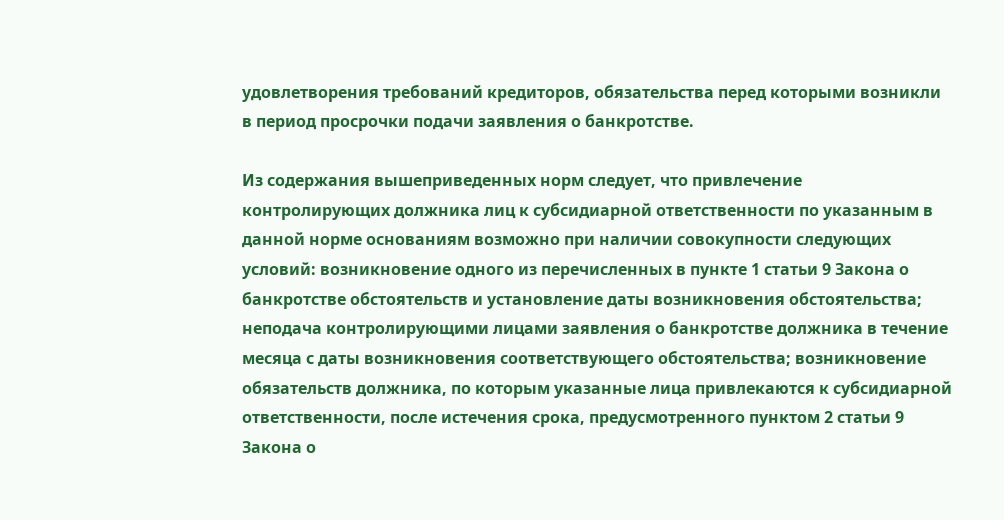удовлетворения требований кредиторов, обязательства перед которыми возникли в период просрочки подачи заявления о банкротстве.

Из содержания вышеприведенных норм следует, что привлечение контролирующих должника лиц к субсидиарной ответственности по указанным в данной норме основаниям возможно при наличии совокупности следующих условий: возникновение одного из перечисленных в пункте 1 статьи 9 Закона о банкротстве обстоятельств и установление даты возникновения обстоятельства; неподача контролирующими лицами заявления о банкротстве должника в течение месяца с даты возникновения соответствующего обстоятельства; возникновение обязательств должника, по которым указанные лица привлекаются к субсидиарной ответственности, после истечения срока, предусмотренного пунктом 2 статьи 9 Закона о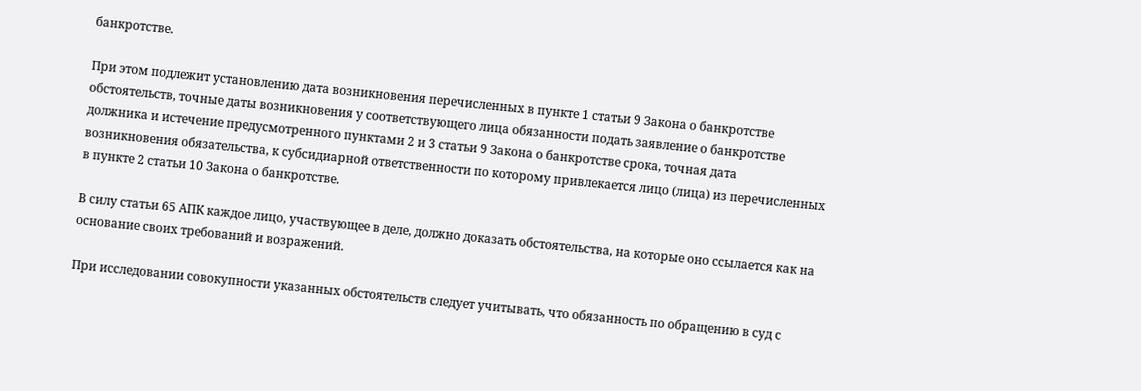банкротстве.

При этом подлежит установлению дата возникновения перечисленных в пункте 1 статьи 9 Закона о банкротстве обстоятельств, точные даты возникновения у соответствующего лица обязанности подать заявление о банкротстве должника и истечение предусмотренного пунктами 2 и 3 статьи 9 Закона о банкротстве срока, точная дата возникновения обязательства, к субсидиарной ответственности по которому привлекается лицо (лица) из перечисленных в пункте 2 статьи 10 Закона о банкротстве.

В силу статьи 65 АПК каждое лицо, участвующее в деле, должно доказать обстоятельства, на которые оно ссылается как на основание своих требований и возражений.

При исследовании совокупности указанных обстоятельств следует учитывать, что обязанность по обращению в суд с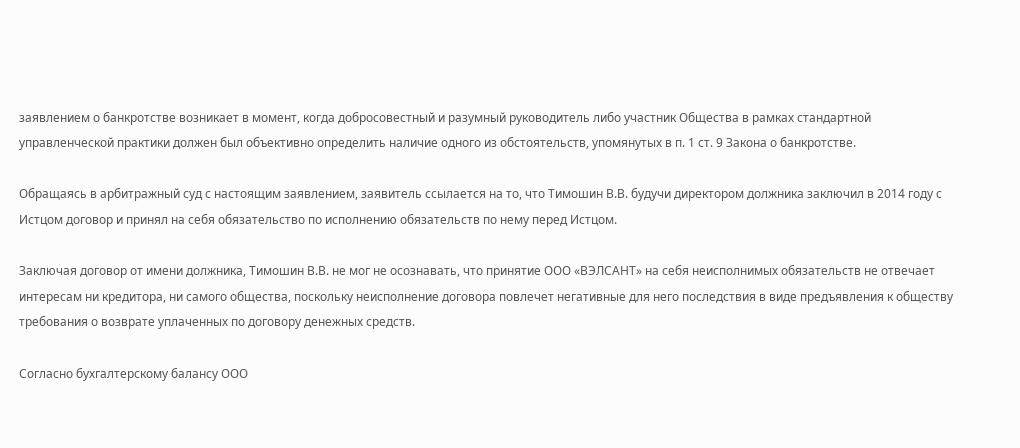заявлением о банкротстве возникает в момент, когда добросовестный и разумный руководитель либо участник Общества в рамках стандартной управленческой практики должен был объективно определить наличие одного из обстоятельств, упомянутых в п. 1 ст. 9 Закона о банкротстве.

Обращаясь в арбитражный суд с настоящим заявлением, заявитель ссылается на то, что Тимошин В.В. будучи директором должника заключил в 2014 году с Истцом договор и принял на себя обязательство по исполнению обязательств по нему перед Истцом.

Заключая договор от имени должника, Тимошин В.В. не мог не осознавать, что принятие ООО «ВЭЛСАНТ» на себя неисполнимых обязательств не отвечает интересам ни кредитора, ни самого общества, поскольку неисполнение договора повлечет негативные для него последствия в виде предъявления к обществу требования о возврате уплаченных по договору денежных средств.

Согласно бухгалтерскому балансу ООО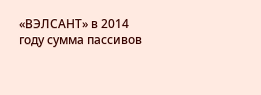«ВЭЛСАНТ» в 2014 году сумма пассивов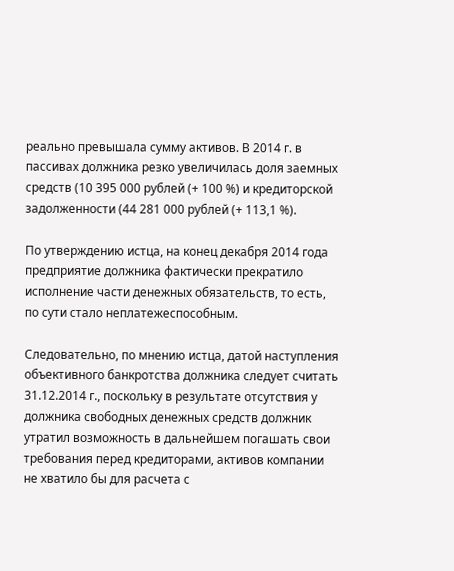реально превышала сумму активов. В 2014 г. в пассивах должника резко увеличилась доля заемных средств (10 395 000 рублей (+ 100 %) и кредиторской задолженности (44 281 000 рублей (+ 113,1 %).

По утверждению истца, на конец декабря 2014 года предприятие должника фактически прекратило исполнение части денежных обязательств, то есть, по сути стало неплатежеспособным.

Следовательно, по мнению истца, датой наступления объективного банкротства должника следует считать 31.12.2014 г., поскольку в результате отсутствия у должника свободных денежных средств должник утратил возможность в дальнейшем погашать свои требования перед кредиторами, активов компании не хватило бы для расчета с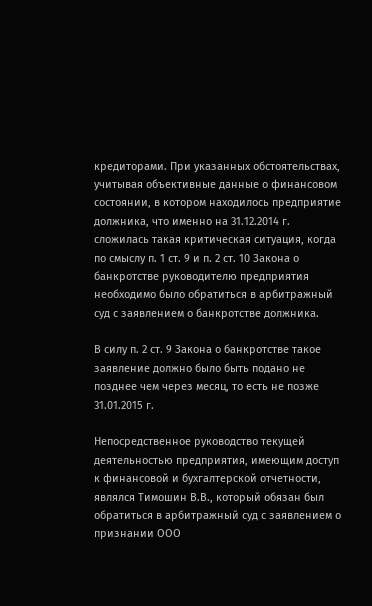кредиторами. При указанных обстоятельствах, учитывая объективные данные о финансовом состоянии, в котором находилось предприятие должника, что именно на 31.12.2014 г. сложилась такая критическая ситуация, когда по смыслу п. 1 ст. 9 и п. 2 ст. 10 Закона о банкротстве руководителю предприятия необходимо было обратиться в арбитражный суд с заявлением о банкротстве должника.

В силу п. 2 ст. 9 Закона о банкротстве такое заявление должно было быть подано не позднее чем через месяц, то есть не позже 31.01.2015 г.

Непосредственное руководство текущей деятельностью предприятия, имеющим доступ к финансовой и бухгалтерской отчетности, являлся Тимошин В.В., который обязан был обратиться в арбитражный суд с заявлением о признании ООО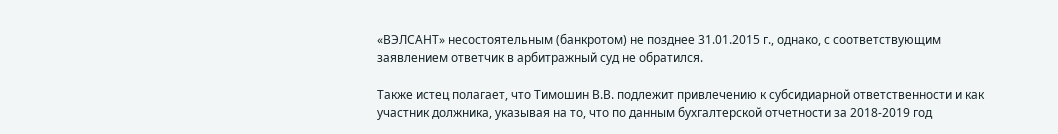«ВЭЛСАНТ» несостоятельным (банкротом) не позднее 31.01.2015 г., однако, с соответствующим заявлением ответчик в арбитражный суд не обратился.

Также истец полагает, что Тимошин В.В. подлежит привлечению к субсидиарной ответственности и как участник должника, указывая на то, что по данным бухгалтерской отчетности за 2018-2019 год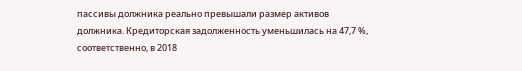пассивы должника реально превышали размер активов должника. Кредиторская задолженность уменьшилась на 47,7 %, соответственно, в 2018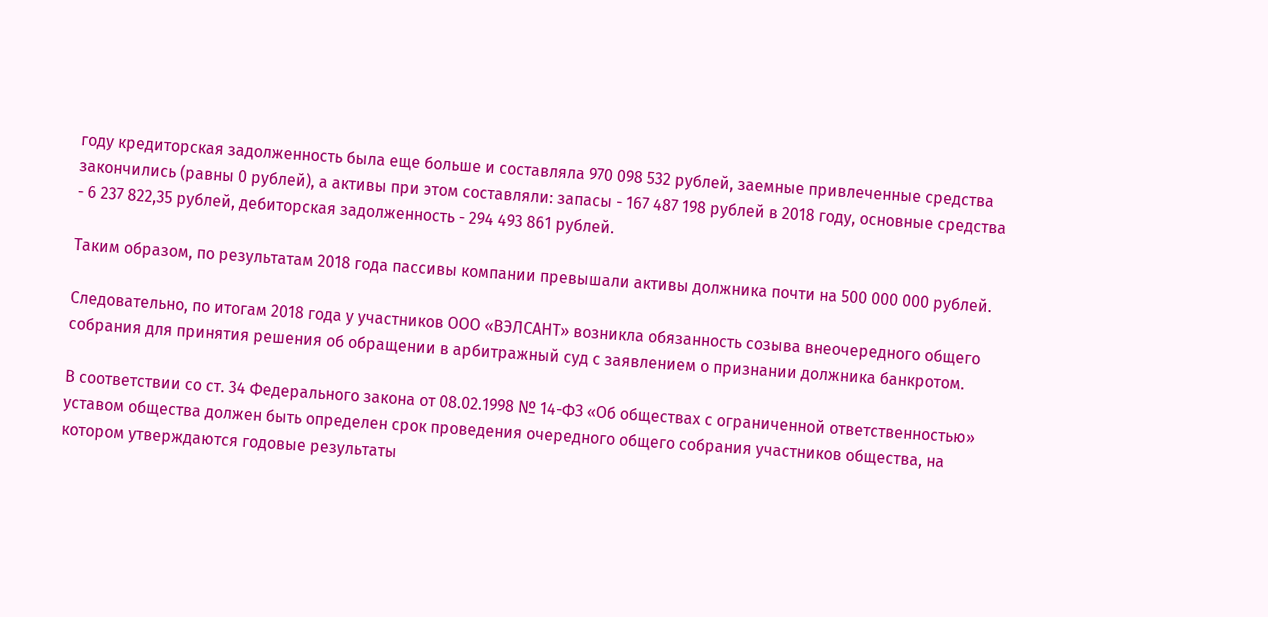году кредиторская задолженность была еще больше и составляла 970 098 532 рублей, заемные привлеченные средства закончились (равны 0 рублей), а активы при этом составляли: запасы - 167 487 198 рублей в 2018 году, основные средства - 6 237 822,35 рублей, дебиторская задолженность - 294 493 861 рублей.

Таким образом, по результатам 2018 года пассивы компании превышали активы должника почти на 500 000 000 рублей.

Следовательно, по итогам 2018 года у участников ООО «ВЭЛСАНТ» возникла обязанность созыва внеочередного общего собрания для принятия решения об обращении в арбитражный суд с заявлением о признании должника банкротом.

В соответствии со ст. 34 Федерального закона от 08.02.1998 № 14-ФЗ «Об обществах с ограниченной ответственностью» уставом общества должен быть определен срок проведения очередного общего собрания участников общества, на котором утверждаются годовые результаты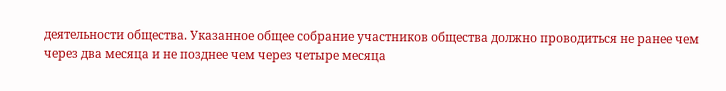деятельности общества. Указанное общее собрание участников общества должно проводиться не ранее чем через два месяца и не позднее чем через четыре месяца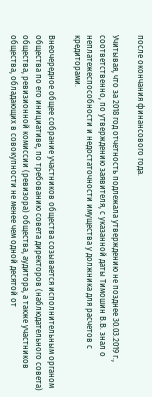после окончания финансового года.

Учитывая, что за 2018 год отчетность подлежала утверждению не позднее 30.03.2019 г., соответственно, по утверждению заявителя, с указанной даты Тимошин В.В. знал о неплатежеспособности и недостаточности имущества у должника для расчетов с кредиторами.

Внеочередное общее собрание участников общества созывается исполнительным органом общества по его инициативе, по требованию совета директоров (наблюдательного совета) общества, ревизионной комиссии (ревизора) общества, аудитора, а также участников общества, обладающих в совокупности не менее чем одной десятой от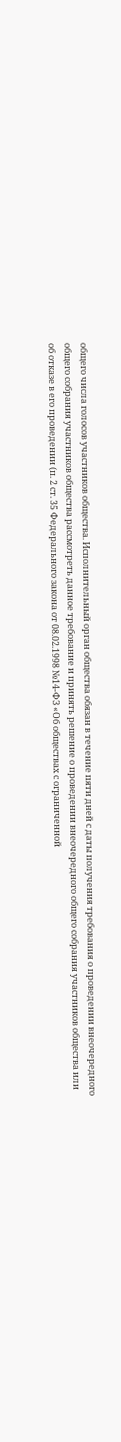общего числа голосов участников общества. Исполнительный орган общества обязан в течение пяти дней с даты получения требования о проведении внеочередного общего собрания участников общества рассмотреть данное требование и принять решение о проведении внеочередного общего собрания участников общества или об отказе в его проведении (п. 2 ст. 35 Федерального закона от 08.02.1998 №14-ФЗ «Об обществах с ограниченной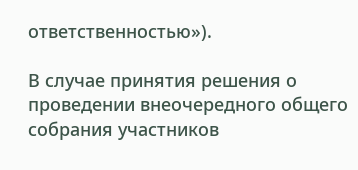ответственностью»).

В случае принятия решения о проведении внеочередного общего собрания участников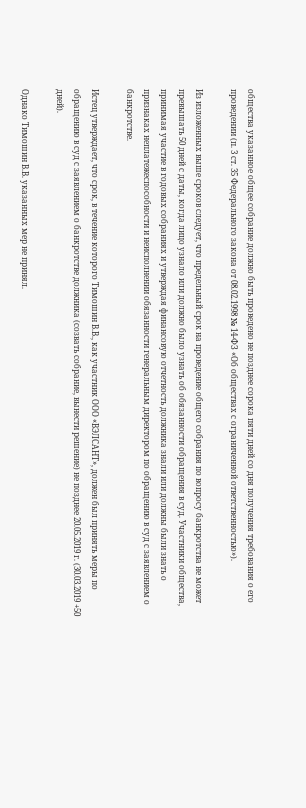общества указанное общее собрание должно быть проведено не позднее сорока пяти дней со дня получения требования о его проведении (п. 3 ст. 35 Федерального закона от 08.02.1998 № 14-ФЗ «Об обществах с ограниченной ответственностью»).

Из изложенных выше сроков следует, что предельный срок на проведение общего собрания по вопросу банкротства не может превышать 50 дней с даты, когда лицо узнало или должно было узнать об обязанности обращения в суд. Участники общества, принимая участие в годовых собраниях и утверждая финансовую отчетность должника знали или должны были знать о признаках неплатежеспособности и неисполнении обязанности генеральным директором по обращению в суд с заявлением о банкротстве.

Истец утверждает, что срок, в течение которого Тимошин В.В., как участник ООО «ВЭЛСАНТ», должен был принять меры по обращению в суд с заявлением о банкротстве должника (созвать собрание, вынести решение) не позднее 20.05.2019 г. (30.03.2019 +50 дней).

Однако Тимошин В.В. указанных мер не принял.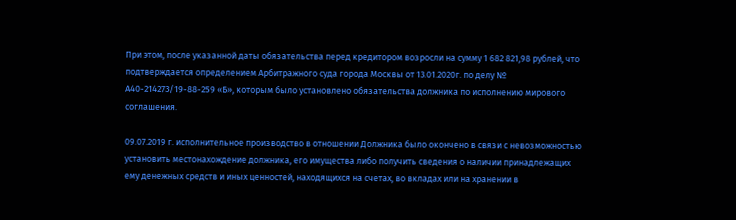При этом, после указанной даты обязательства перед кредитором возросли на сумму 1 682 821,98 рублей, что подтверждается определением Арбитражного суда города Москвы от 13.01.2020г. по делу № А40-214273/19-88-259 «Б», которым было установлено обязательства должника по исполнению мирового соглашения.

09.07.2019 г. исполнительное производство в отношении Должника было окончено в связи с невозможностью установить местонахождение должника, его имущества либо получить сведения о наличии принадлежащих ему денежных средств и иных ценностей, находящихся на счетах, во вкладах или на хранении в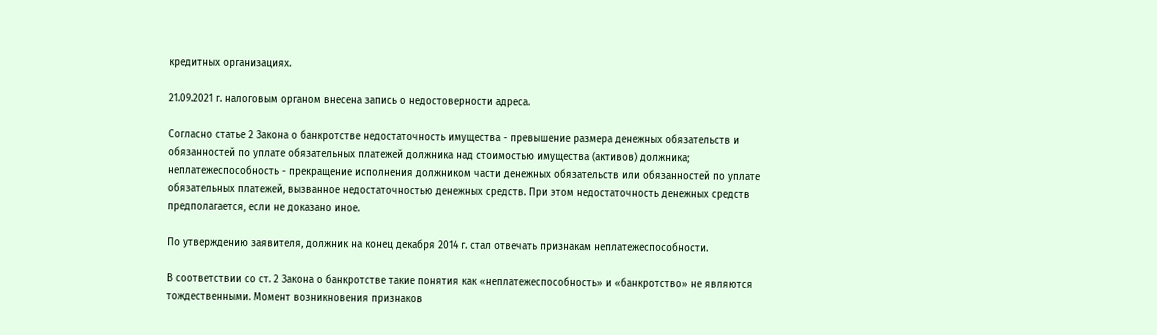кредитных организациях.

21.09.2021 г. налоговым органом внесена запись о недостоверности адреса.

Согласно статье 2 Закона о банкротстве недостаточность имущества - превышение размера денежных обязательств и обязанностей по уплате обязательных платежей должника над стоимостью имущества (активов) должника; неплатежеспособность - прекращение исполнения должником части денежных обязательств или обязанностей по уплате обязательных платежей, вызванное недостаточностью денежных средств. При этом недостаточность денежных средств предполагается, если не доказано иное.

По утверждению заявителя, должник на конец декабря 2014 г. стал отвечать признакам неплатежеспособности.

В соответствии со ст. 2 Закона о банкротстве такие понятия как «неплатежеспособность» и «банкротство» не являются тождественными. Момент возникновения признаков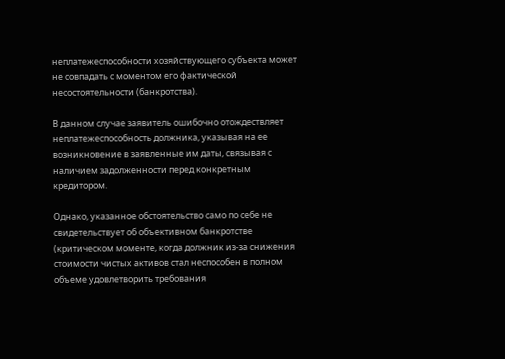неплатежеспособности хозяйствующего субъекта может не совпадать с моментом его фактической несостоятельности (банкротства).

В данном случае заявитель ошибочно отождествляет неплатежеспособность должника, указывая на ее возникновение в заявленные им даты, связывая с наличием задолженности перед конкретным кредитором.

Однако, указанное обстоятельство само по себе не свидетельствует об объективном банкротстве (критическом моменте, когда должник из-за снижения стоимости чистых активов стал неспособен в полном объеме удовлетворить требования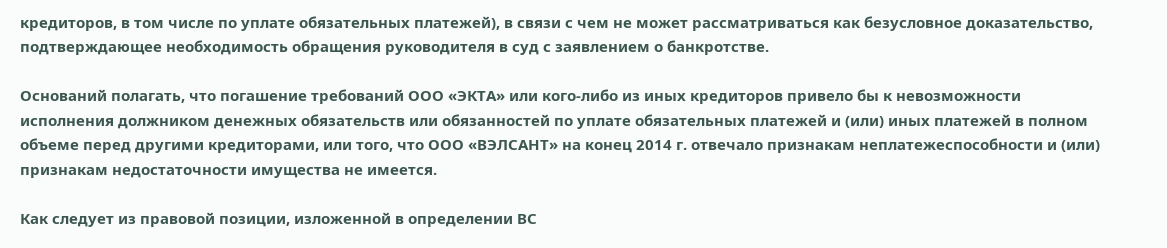кредиторов, в том числе по уплате обязательных платежей), в связи с чем не может рассматриваться как безусловное доказательство, подтверждающее необходимость обращения руководителя в суд с заявлением о банкротстве.

Оснований полагать, что погашение требований ООО «ЭКТА» или кого-либо из иных кредиторов привело бы к невозможности исполнения должником денежных обязательств или обязанностей по уплате обязательных платежей и (или) иных платежей в полном объеме перед другими кредиторами, или того, что ООО «ВЭЛСАНТ» на конец 2014 г. отвечало признакам неплатежеспособности и (или) признакам недостаточности имущества не имеется.

Как следует из правовой позиции, изложенной в определении ВС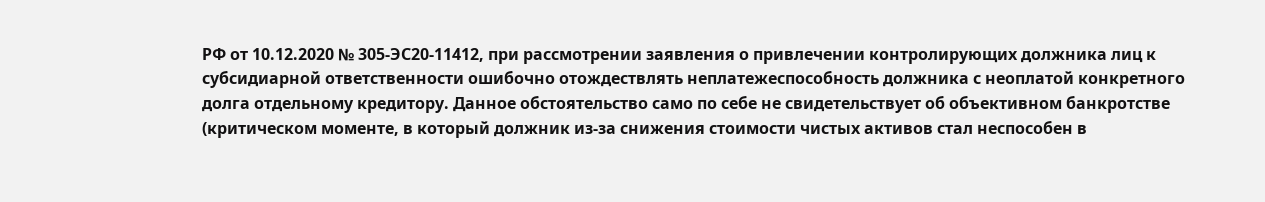РФ от 10.12.2020 № 305-ЭС20-11412, при рассмотрении заявления о привлечении контролирующих должника лиц к субсидиарной ответственности ошибочно отождествлять неплатежеспособность должника с неоплатой конкретного долга отдельному кредитору. Данное обстоятельство само по себе не свидетельствует об объективном банкротстве (критическом моменте, в который должник из-за снижения стоимости чистых активов стал неспособен в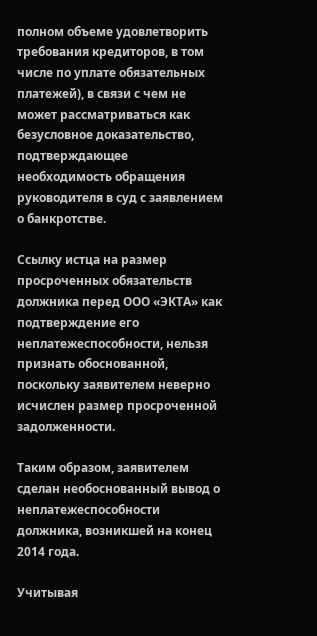полном объеме удовлетворить требования кредиторов, в том числе по уплате обязательных платежей), в связи с чем не может рассматриваться как безусловное доказательство, подтверждающее необходимость обращения руководителя в суд с заявлением о банкротстве.

Ссылку истца на размер просроченных обязательств должника перед ООО «ЭКТА» как подтверждение его неплатежеспособности, нельзя признать обоснованной, поскольку заявителем неверно исчислен размер просроченной задолженности.

Таким образом, заявителем сделан необоснованный вывод о неплатежеспособности должника, возникшей на конец 2014 года.

Учитывая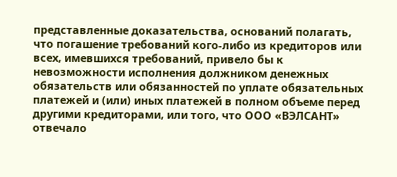представленные доказательства, оснований полагать, что погашение требований кого-либо из кредиторов или всех, имевшихся требований, привело бы к невозможности исполнения должником денежных обязательств или обязанностей по уплате обязательных платежей и (или) иных платежей в полном объеме перед другими кредиторами, или того, что ООО «ВЭЛСАНТ» отвечало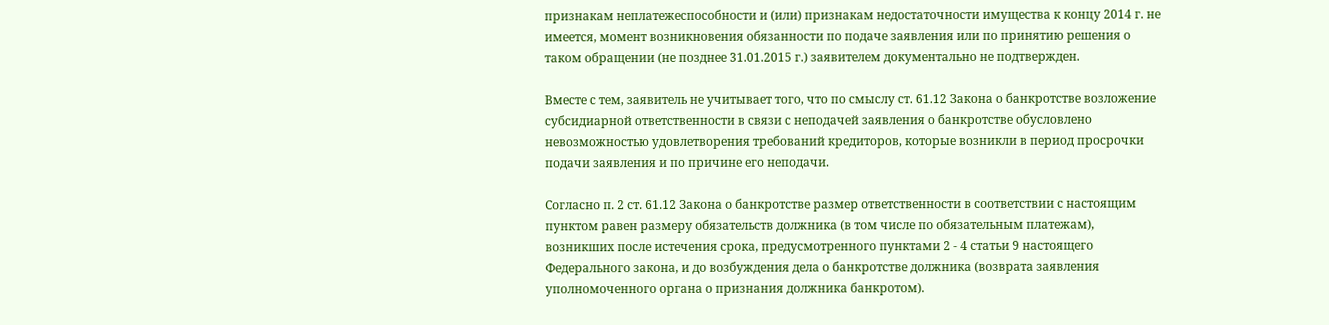признакам неплатежеспособности и (или) признакам недостаточности имущества к концу 2014 г. не имеется, момент возникновения обязанности по подаче заявления или по принятию решения о таком обращении (не позднее 31.01.2015 г.) заявителем документально не подтвержден.

Вместе с тем, заявитель не учитывает того, что по смыслу ст. 61.12 Закона о банкротстве возложение субсидиарной ответственности в связи с неподачей заявления о банкротстве обусловлено невозможностью удовлетворения требований кредиторов, которые возникли в период просрочки подачи заявления и по причине его неподачи.

Согласно п. 2 ст. 61.12 Закона о банкротстве размер ответственности в соответствии с настоящим пунктом равен размеру обязательств должника (в том числе по обязательным платежам), возникших после истечения срока, предусмотренного пунктами 2 - 4 статьи 9 настоящего Федерального закона, и до возбуждения дела о банкротстве должника (возврата заявления уполномоченного органа о признания должника банкротом).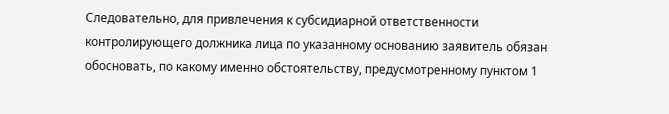Следовательно, для привлечения к субсидиарной ответственности контролирующего должника лица по указанному основанию заявитель обязан обосновать, по какому именно обстоятельству, предусмотренному пунктом 1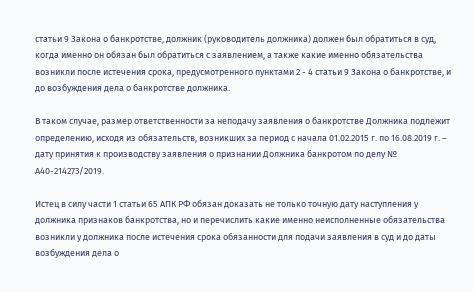статьи 9 Закона о банкротстве, должник (руководитель должника) должен был обратиться в суд, когда именно он обязан был обратиться с заявлением, а также какие именно обязательства возникли после истечения срока, предусмотренного пунктами 2 - 4 статьи 9 Закона о банкротстве, и до возбуждения дела о банкротстве должника.

В таком случае, размер ответственности за неподачу заявления о банкротстве Должника подлежит определению, исходя из обязательств, возникших за период с начала 01.02.2015 г. по 16.08.2019 г. – дату принятия к производству заявления о признании Должника банкротом по делу № А40-214273/2019.

Истец в силу части 1 статьи 65 АПК РФ обязан доказать не только точную дату наступления у должника признаков банкротства, но и перечислить какие именно неисполненные обязательства возникли у должника после истечения срока обязанности для подачи заявления в суд и до даты возбуждения дела о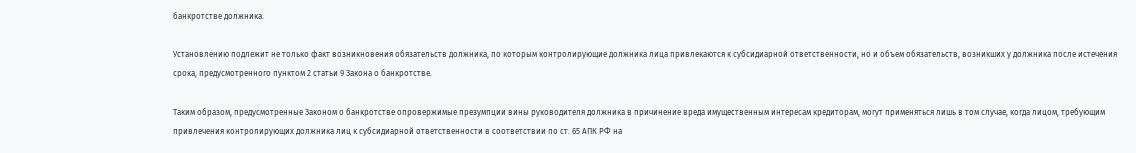банкротстве должника.

Установлению подлежит не только факт возникновения обязательств должника, по которым контролирующие должника лица привлекаются к субсидиарной ответственности, но и объем обязательств, возникших у должника после истечения срока, предусмотренного пунктом 2 статьи 9 Закона о банкротстве.

Таким образом, предусмотренные Законом о банкротстве опровержимые презумпции вины руководителя должника в причинение вреда имущественным интересам кредиторам, могут применяться лишь в том случае, когда лицом, требующим привлечения контролирующих должника лиц к субсидиарной ответственности в соответствии по ст. 65 АПК РФ на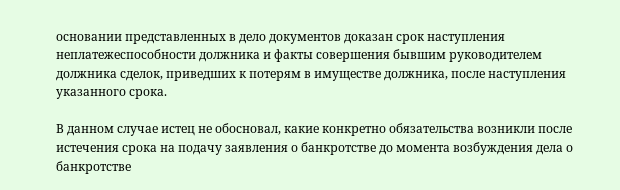основании представленных в дело документов доказан срок наступления неплатежеспособности должника и факты совершения бывшим руководителем должника сделок, приведших к потерям в имуществе должника, после наступления указанного срока.

В данном случае истец не обосновал, какие конкретно обязательства возникли после истечения срока на подачу заявления о банкротстве до момента возбуждения дела о банкротстве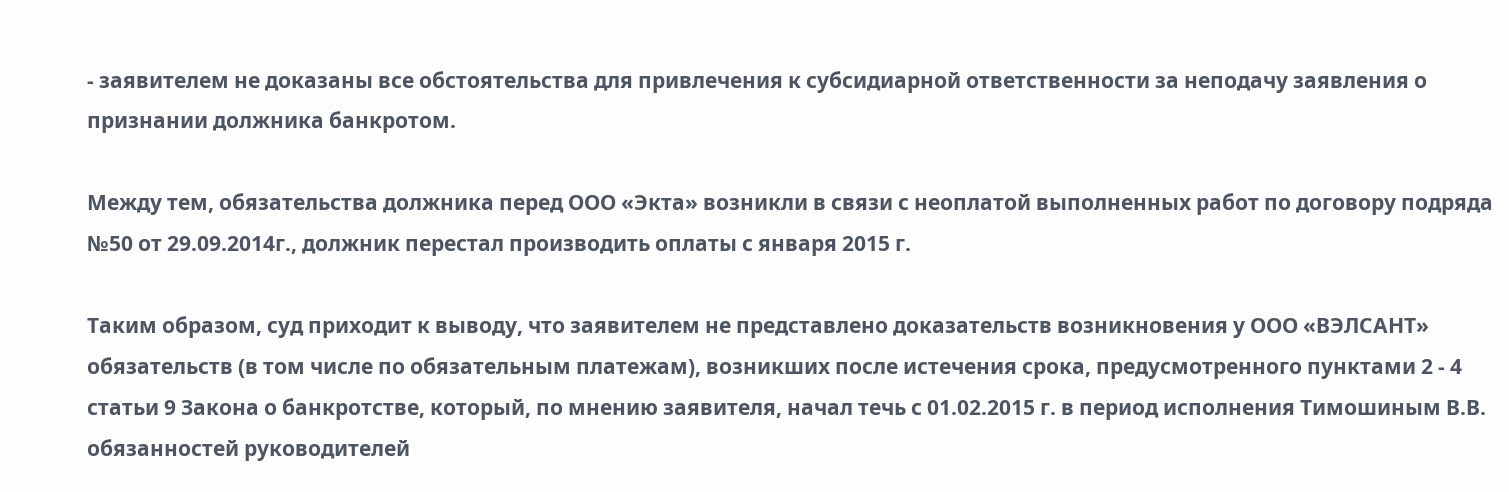- заявителем не доказаны все обстоятельства для привлечения к субсидиарной ответственности за неподачу заявления о признании должника банкротом.

Между тем, обязательства должника перед ООО «Экта» возникли в связи с неоплатой выполненных работ по договору подряда №50 от 29.09.2014г., должник перестал производить оплаты с января 2015 г.

Таким образом, суд приходит к выводу, что заявителем не представлено доказательств возникновения у ООО «ВЭЛСАНТ» обязательств (в том числе по обязательным платежам), возникших после истечения срока, предусмотренного пунктами 2 - 4 статьи 9 Закона о банкротстве, который, по мнению заявителя, начал течь с 01.02.2015 г. в период исполнения Тимошиным В.В. обязанностей руководителей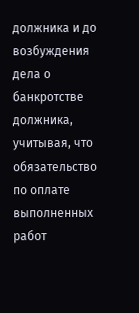должника и до возбуждения дела о банкротстве должника, учитывая, что обязательство по оплате выполненных работ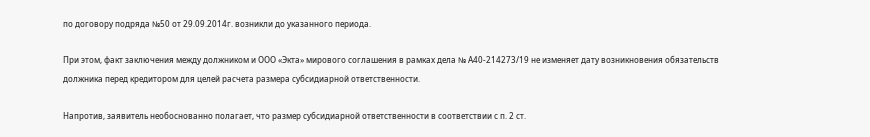по договору подряда №50 от 29.09.2014г. возникли до указанного периода.

При этом, факт заключения между должником и ООО «Экта» мирового соглашения в рамках дела № А40-214273/19 не изменяет дату возникновения обязательств должника перед кредитором для целей расчета размера субсидиарной ответственности.

Напротив, заявитель необоснованно полагает, что размер субсидиарной ответственности в соответствии с п. 2 ст.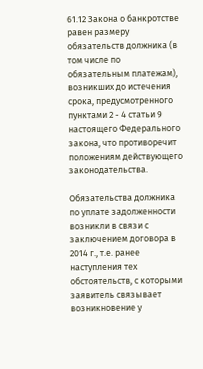61.12 Закона о банкротстве равен размеру обязательств должника (в том числе по обязательным платежам), возникших до истечения срока, предусмотренного пунктами 2 - 4 статьи 9 настоящего Федерального закона, что противоречит положениям действующего законодательства.

Обязательства должника по уплате задолженности возникли в связи с заключением договора в 2014 г., т.е. ранее наступления тех обстоятельств, с которыми заявитель связывает возникновение у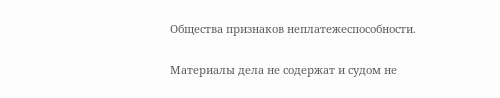Общества признаков неплатежеспособности.

Материалы дела не содержат и судом не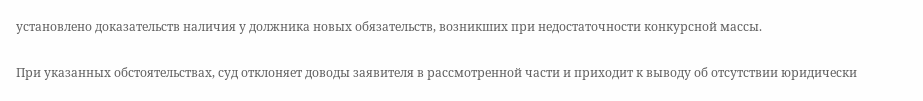установлено доказательств наличия у должника новых обязательств, возникших при недостаточности конкурсной массы.

При указанных обстоятельствах, суд отклоняет доводы заявителя в рассмотренной части и приходит к выводу об отсутствии юридически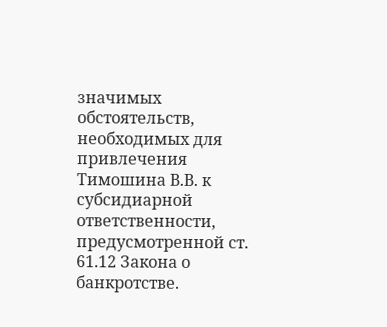значимых обстоятельств, необходимых для привлечения Тимошина В.В. к субсидиарной ответственности, предусмотренной ст. 61.12 Закона о банкротстве.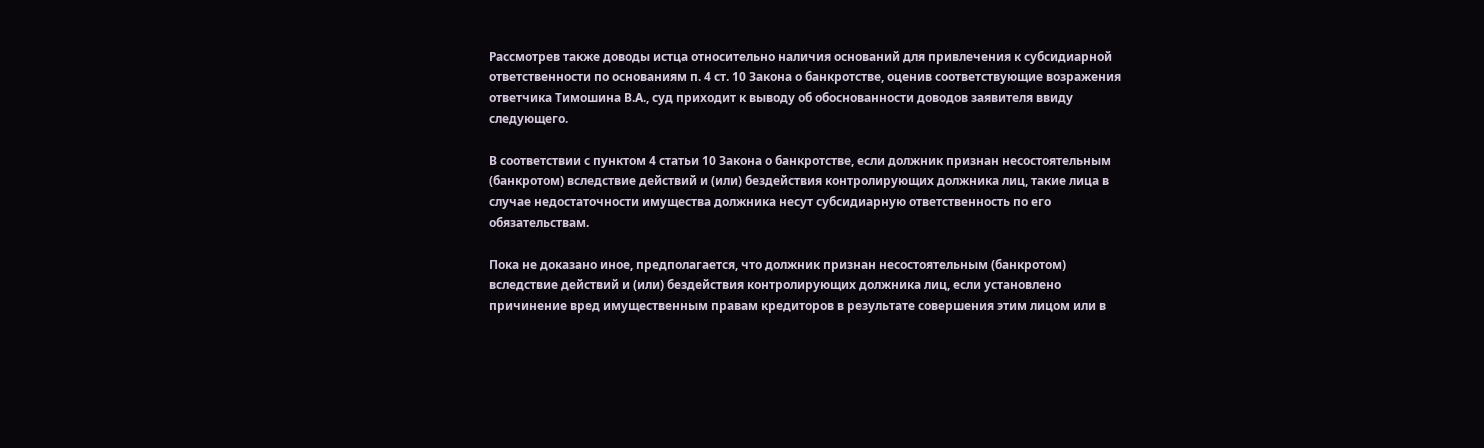Рассмотрев также доводы истца относительно наличия оснований для привлечения к субсидиарной ответственности по основаниям п. 4 ст. 10 Закона о банкротстве, оценив соответствующие возражения ответчика Тимошина В.А., суд приходит к выводу об обоснованности доводов заявителя ввиду следующего.

В соответствии с пунктом 4 статьи 10 Закона о банкротстве, если должник признан несостоятельным (банкротом) вследствие действий и (или) бездействия контролирующих должника лиц, такие лица в случае недостаточности имущества должника несут субсидиарную ответственность по его обязательствам.

Пока не доказано иное, предполагается, что должник признан несостоятельным (банкротом) вследствие действий и (или) бездействия контролирующих должника лиц, если установлено причинение вред имущественным правам кредиторов в результате совершения этим лицом или в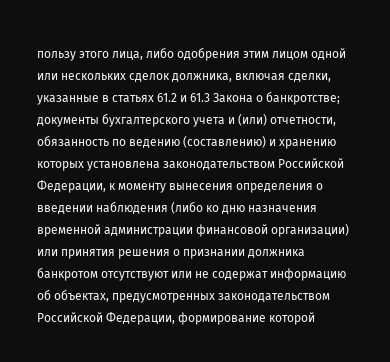пользу этого лица, либо одобрения этим лицом одной или нескольких сделок должника, включая сделки, указанные в статьях 61.2 и 61.3 Закона о банкротстве; документы бухгалтерского учета и (или) отчетности, обязанность по ведению (составлению) и хранению которых установлена законодательством Российской Федерации, к моменту вынесения определения о введении наблюдения (либо ко дню назначения временной администрации финансовой организации) или принятия решения о признании должника банкротом отсутствуют или не содержат информацию об объектах, предусмотренных законодательством Российской Федерации, формирование которой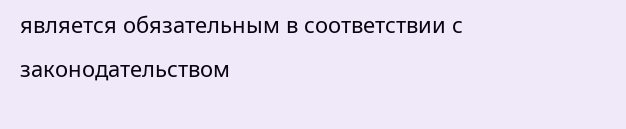является обязательным в соответствии с законодательством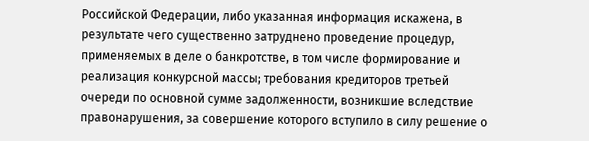Российской Федерации, либо указанная информация искажена, в результате чего существенно затруднено проведение процедур, применяемых в деле о банкротстве, в том числе формирование и реализация конкурсной массы; требования кредиторов третьей очереди по основной сумме задолженности, возникшие вследствие правонарушения, за совершение которого вступило в силу решение о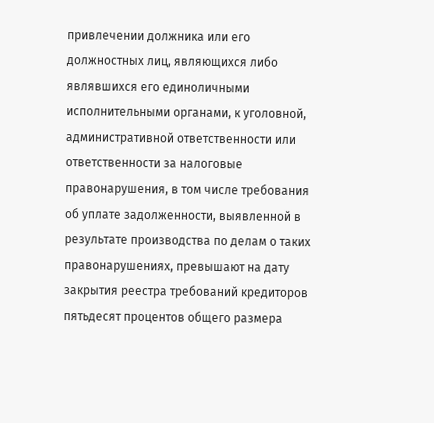привлечении должника или его должностных лиц, являющихся либо являвшихся его единоличными исполнительными органами, к уголовной, административной ответственности или ответственности за налоговые правонарушения, в том числе требования об уплате задолженности, выявленной в результате производства по делам о таких правонарушениях, превышают на дату закрытия реестра требований кредиторов пятьдесят процентов общего размера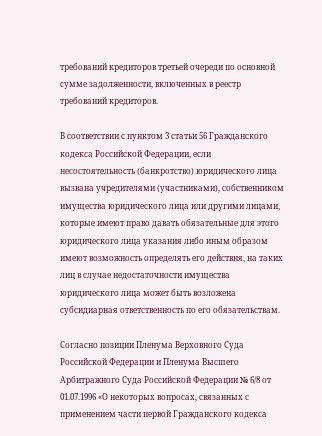требований кредиторов третьей очереди по основной сумме задолженности, включенных в реестр требований кредиторов.

В соответствии с пунктом 3 статьи 56 Гражданского кодекса Российской Федерации, если несостоятельность (банкротство) юридического лица вызвана учредителями (участниками), собственником имущества юридического лица или другими лицами, которые имеют право давать обязательные для этого юридического лица указания либо иным образом имеют возможность определять его действия, на таких лиц в случае недостаточности имущества юридического лица может быть возложена субсидиарная ответственность по его обязательствам.

Согласно позиции Пленума Верховного Суда Российской Федерации и Пленума Высшего Арбитражного Суда Российской Федерации № 6/8 от 01.07.1996 «О некоторых вопросах, связанных с применением части первой Гражданского кодекса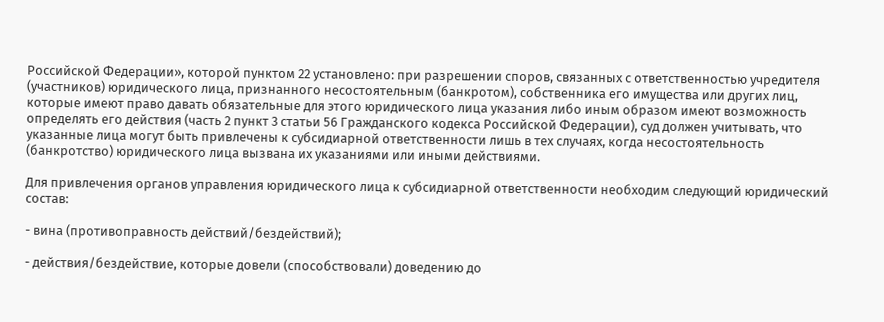Российской Федерации», которой пунктом 22 установлено: при разрешении споров, связанных с ответственностью учредителя (участников) юридического лица, признанного несостоятельным (банкротом), собственника его имущества или других лиц, которые имеют право давать обязательные для этого юридического лица указания либо иным образом имеют возможность определять его действия (часть 2 пункт 3 статьи 56 Гражданского кодекса Российской Федерации), суд должен учитывать, что указанные лица могут быть привлечены к субсидиарной ответственности лишь в тех случаях, когда несостоятельность (банкротство) юридического лица вызвана их указаниями или иными действиями.

Для привлечения органов управления юридического лица к субсидиарной ответственности необходим следующий юридический состав:

- вина (противоправность действий/бездействий);

- действия/бездействие, которые довели (способствовали) доведению до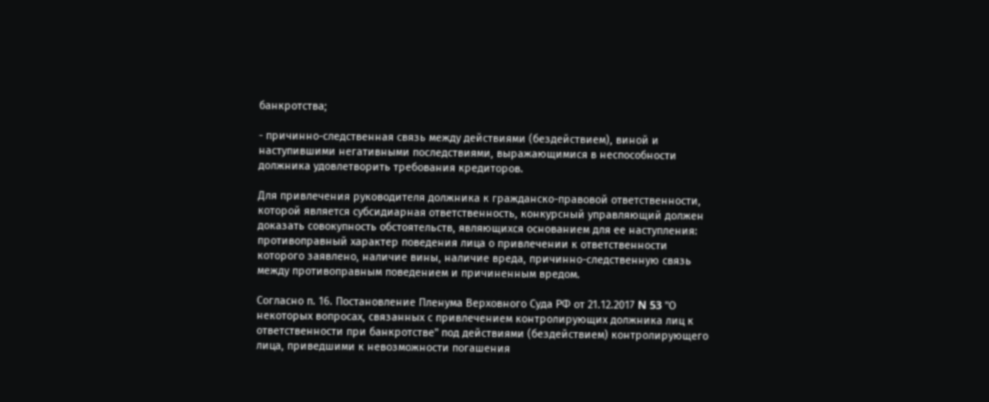банкротства;

- причинно-следственная связь между действиями (бездействием), виной и наступившими негативными последствиями, выражающимися в неспособности должника удовлетворить требования кредиторов.

Для привлечения руководителя должника к гражданско-правовой ответственности, которой является субсидиарная ответственность, конкурсный управляющий должен доказать совокупность обстоятельств, являющихся основанием для ее наступления: противоправный характер поведения лица о привлечении к ответственности которого заявлено, наличие вины, наличие вреда, причинно-следственную связь между противоправным поведением и причиненным вредом.

Согласно п. 16. Постановление Пленума Верховного Суда РФ от 21.12.2017 N 53 "О некоторых вопросах, связанных с привлечением контролирующих должника лиц к ответственности при банкротстве" под действиями (бездействием) контролирующего лица, приведшими к невозможности погашения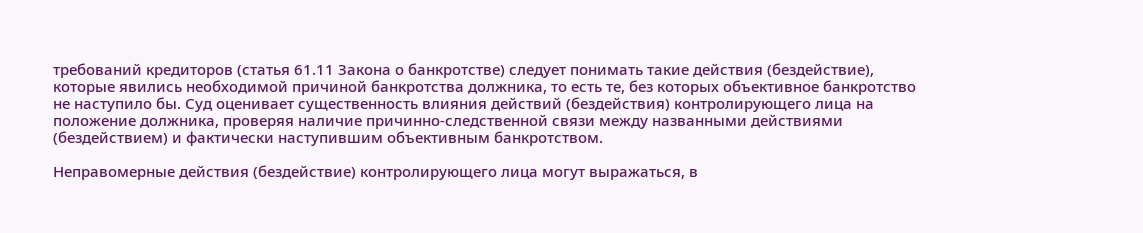требований кредиторов (статья 61.11 Закона о банкротстве) следует понимать такие действия (бездействие), которые явились необходимой причиной банкротства должника, то есть те, без которых объективное банкротство не наступило бы. Суд оценивает существенность влияния действий (бездействия) контролирующего лица на положение должника, проверяя наличие причинно-следственной связи между названными действиями (бездействием) и фактически наступившим объективным банкротством.

Неправомерные действия (бездействие) контролирующего лица могут выражаться, в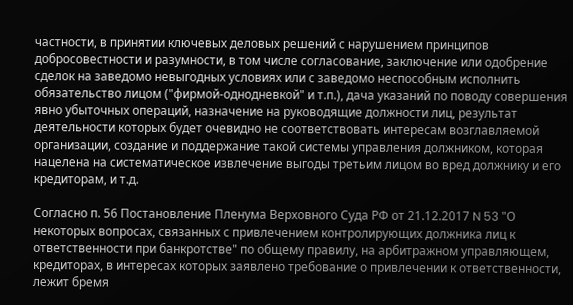частности, в принятии ключевых деловых решений с нарушением принципов добросовестности и разумности, в том числе согласование, заключение или одобрение сделок на заведомо невыгодных условиях или с заведомо неспособным исполнить обязательство лицом ("фирмой-однодневкой" и т.п.), дача указаний по поводу совершения явно убыточных операций, назначение на руководящие должности лиц, результат деятельности которых будет очевидно не соответствовать интересам возглавляемой организации, создание и поддержание такой системы управления должником, которая нацелена на систематическое извлечение выгоды третьим лицом во вред должнику и его кредиторам, и т.д.

Согласно п. 56 Постановление Пленума Верховного Суда РФ от 21.12.2017 N 53 "О некоторых вопросах, связанных с привлечением контролирующих должника лиц к ответственности при банкротстве" по общему правилу, на арбитражном управляющем, кредиторах, в интересах которых заявлено требование о привлечении к ответственности, лежит бремя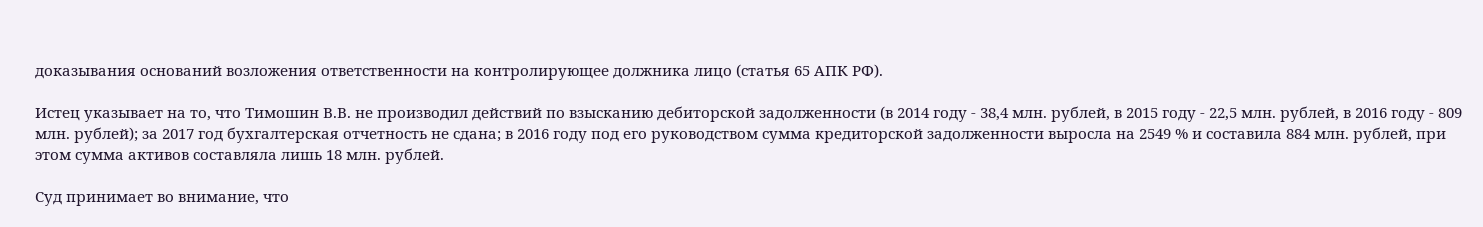доказывания оснований возложения ответственности на контролирующее должника лицо (статья 65 АПК РФ).

Истец указывает на то, что Тимошин В.В. не производил действий по взысканию дебиторской задолженности (в 2014 году - 38,4 млн. рублей, в 2015 году - 22,5 млн. рублей, в 2016 году - 809 млн. рублей); за 2017 год бухгалтерская отчетность не сдана; в 2016 году под его руководством сумма кредиторской задолженности выросла на 2549 % и составила 884 млн. рублей, при этом сумма активов составляла лишь 18 млн. рублей.

Суд принимает во внимание, что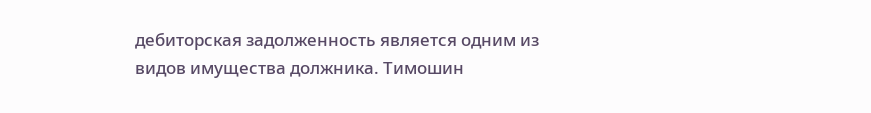дебиторская задолженность является одним из видов имущества должника. Тимошин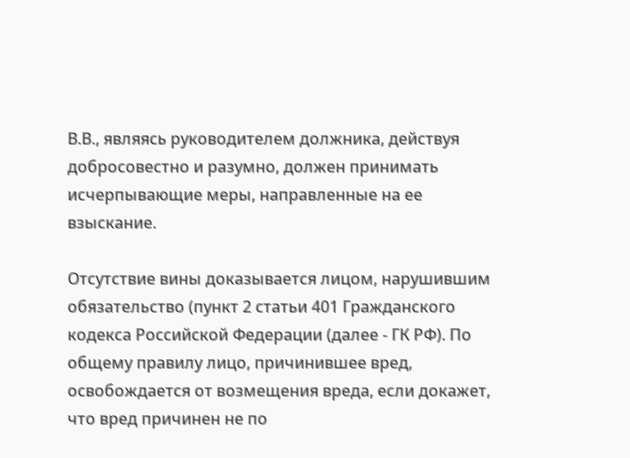В.В., являясь руководителем должника, действуя добросовестно и разумно, должен принимать исчерпывающие меры, направленные на ее взыскание.

Отсутствие вины доказывается лицом, нарушившим обязательство (пункт 2 статьи 401 Гражданского кодекса Российской Федерации (далее - ГК РФ). По общему правилу лицо, причинившее вред, освобождается от возмещения вреда, если докажет, что вред причинен не по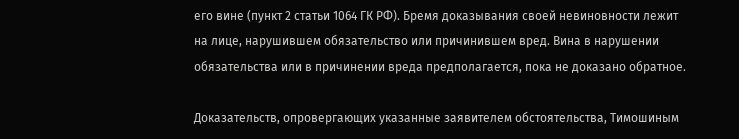его вине (пункт 2 статьи 1064 ГК РФ). Бремя доказывания своей невиновности лежит на лице, нарушившем обязательство или причинившем вред. Вина в нарушении обязательства или в причинении вреда предполагается, пока не доказано обратное.

Доказательств, опровергающих указанные заявителем обстоятельства, Тимошиным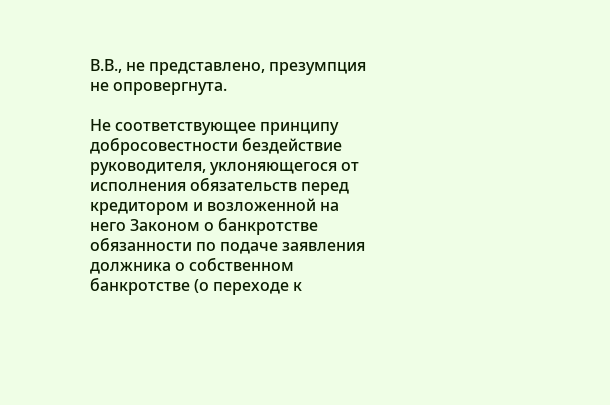В.В., не представлено, презумпция не опровергнута.

Не соответствующее принципу добросовестности бездействие руководителя, уклоняющегося от исполнения обязательств перед кредитором и возложенной на него Законом о банкротстве обязанности по подаче заявления должника о собственном банкротстве (о переходе к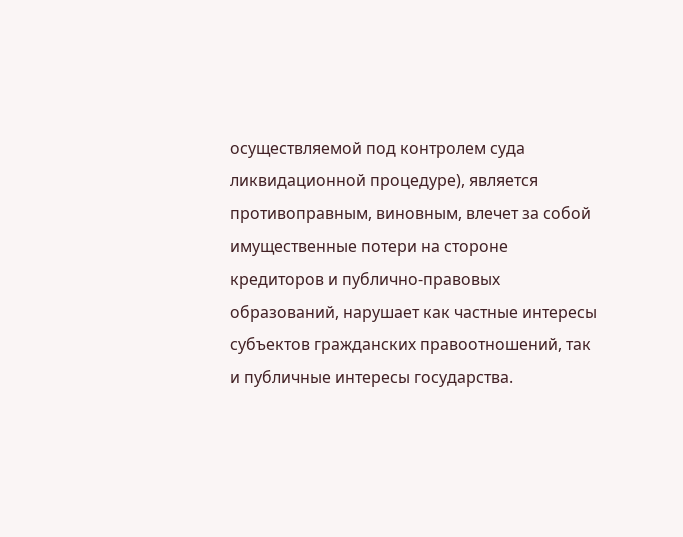осуществляемой под контролем суда ликвидационной процедуре), является противоправным, виновным, влечет за собой имущественные потери на стороне кредиторов и публично-правовых образований, нарушает как частные интересы субъектов гражданских правоотношений, так и публичные интересы государства.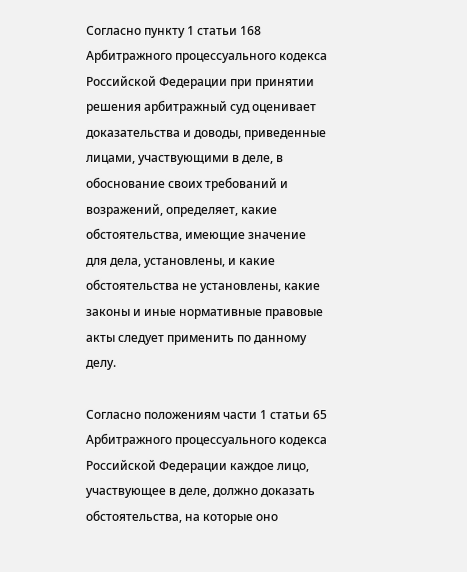Согласно пункту 1 статьи 168 Арбитражного процессуального кодекса Российской Федерации при принятии решения арбитражный суд оценивает доказательства и доводы, приведенные лицами, участвующими в деле, в обоснование своих требований и возражений, определяет, какие обстоятельства, имеющие значение для дела, установлены, и какие обстоятельства не установлены, какие законы и иные нормативные правовые акты следует применить по данному делу.

Согласно положениям части 1 статьи 65 Арбитражного процессуального кодекса Российской Федерации каждое лицо, участвующее в деле, должно доказать обстоятельства, на которые оно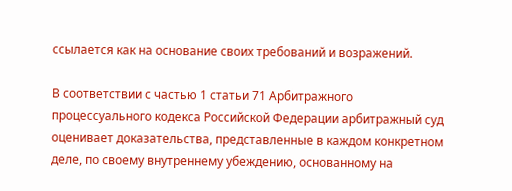ссылается как на основание своих требований и возражений.

В соответствии с частью 1 статьи 71 Арбитражного процессуального кодекса Российской Федерации арбитражный суд оценивает доказательства, представленные в каждом конкретном деле, по своему внутреннему убеждению, основанному на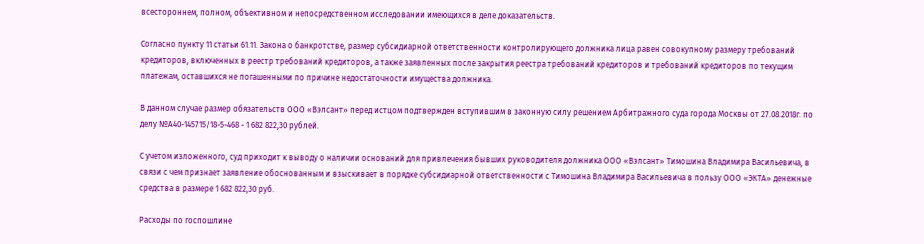всестороннем, полном, объективном и непосредственном исследовании имеющихся в деле доказательств.

Согласно пункту 11 статьи 61.11. Закона о банкротстве, размер субсидиарной ответственности контролирующего должника лица равен совокупному размеру требований кредиторов, включенных в реестр требований кредиторов, а также заявленных после закрытия реестра требований кредиторов и требований кредиторов по текущим платежам, оставшихся не погашенными по причине недостаточности имущества должника.

В данном случае размер обязательств ООО «Вэлсант» перед истцом подтвержден вступившим в законную силу решением Арбитражного суда города Москвы от 27.08.2018г. по делу №А40-145715/18-5-468 - 1 682 822,30 рублей.

С учетом изложенного, суд приходит к выводу о наличии оснований для привлечения бывших руководителя должника ООО «Вэлсант» Тимошина Владимира Васильевича, в связи с чем признает заявление обоснованным и взыскивает в порядке субсидиарной ответственности с Тимошина Владимира Васильевича в пользу ООО «ЭКТА» денежные средства в размере 1 682 822,30 руб.

Расходы по госпошлине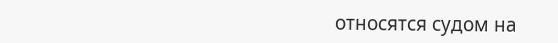относятся судом на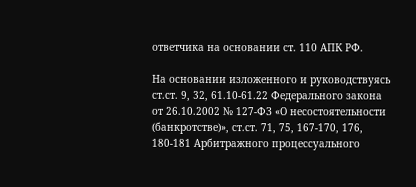ответчика на основании ст. 110 АПК РФ.

На основании изложенного и руководствуясь ст.ст. 9, 32, 61.10-61.22 Федерального закона от 26.10.2002 № 127-ФЗ «О несостоятельности (банкротстве)», ст.ст. 71, 75, 167-170, 176, 180-181 Арбитражного процессуального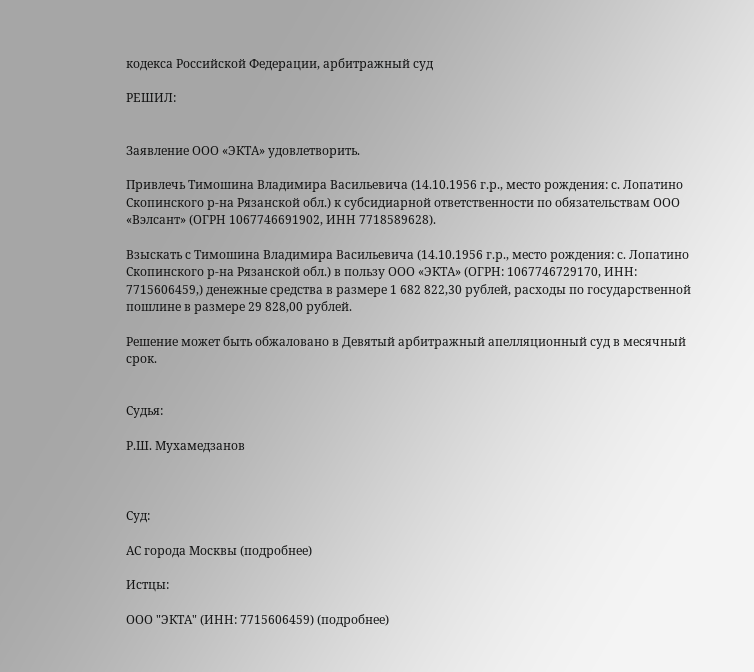кодекса Российской Федерации, арбитражный суд

РЕШИЛ:


Заявление ООО «ЭКТА» удовлетворить.

Привлечь Тимошина Владимира Васильевича (14.10.1956 г.р., место рождения: с. Лопатино Скопинского р-на Рязанской обл.) к субсидиарной ответственности по обязательствам ООО «Вэлсант» (ОГРН 1067746691902, ИНН 7718589628).

Взыскать с Тимошина Владимира Васильевича (14.10.1956 г.р., место рождения: с. Лопатино Скопинского р-на Рязанской обл.) в пользу ООО «ЭКТА» (ОГРН: 1067746729170, ИНН: 7715606459,) денежные средства в размере 1 682 822,30 рублей, расходы по государственной пошлине в размере 29 828,00 рублей.

Решение может быть обжаловано в Девятый арбитражный апелляционный суд в месячный срок.


Судья:

Р.Ш. Мухамедзанов



Суд:

АС города Москвы (подробнее)

Истцы:

ООО "ЭКТА" (ИНН: 7715606459) (подробнее)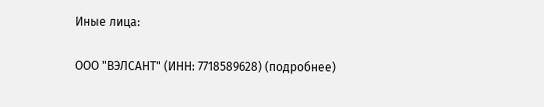Иные лица:

ООО "ВЭЛСАНТ" (ИНН: 7718589628) (подробнее)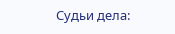Судьи дела: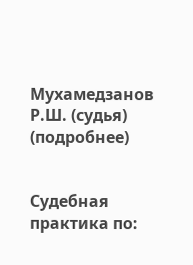Мухамедзанов Р.Ш. (судья) (подробнее)


Судебная практика по: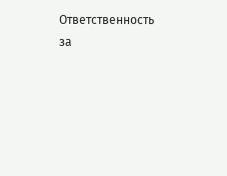Ответственность за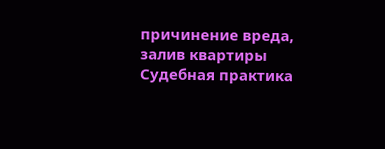причинение вреда, залив квартиры
Судебная практика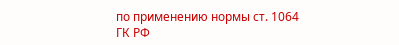по применению нормы ст. 1064 ГК РФ